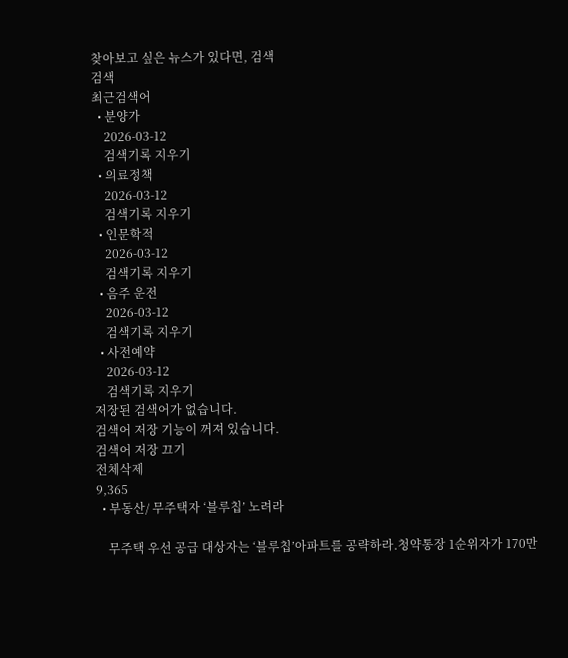찾아보고 싶은 뉴스가 있다면, 검색
검색
최근검색어
  • 분양가
    2026-03-12
    검색기록 지우기
  • 의료정책
    2026-03-12
    검색기록 지우기
  • 인문학적
    2026-03-12
    검색기록 지우기
  • 음주 운전
    2026-03-12
    검색기록 지우기
  • 사전예약
    2026-03-12
    검색기록 지우기
저장된 검색어가 없습니다.
검색어 저장 기능이 꺼져 있습니다.
검색어 저장 끄기
전체삭제
9,365
  • 부동산/ 무주택자 ‘블루칩’ 노려라

    무주택 우선 공급 대상자는 ‘블루칩’아파트를 공략하라.청약통장 1순위자가 170만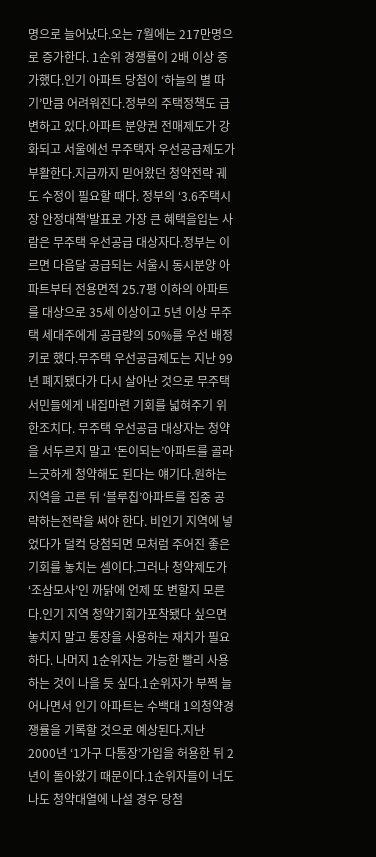명으로 늘어났다.오는 7월에는 217만명으로 증가한다. 1순위 경쟁률이 2배 이상 증가했다.인기 아파트 당첨이 ‘하늘의 별 따기’만큼 어려워진다.정부의 주택정책도 급변하고 있다.아파트 분양권 전매제도가 강화되고 서울에선 무주택자 우선공급제도가 부활한다.지금까지 믿어왔던 청약전략 궤도 수정이 필요할 때다. 정부의 ‘3.6주택시장 안정대책’발표로 가장 큰 혜택을입는 사람은 무주택 우선공급 대상자다.정부는 이르면 다음달 공급되는 서울시 동시분양 아파트부터 전용면적 25.7평 이하의 아파트를 대상으로 35세 이상이고 5년 이상 무주택 세대주에게 공급량의 50%를 우선 배정키로 했다.무주택 우선공급제도는 지난 99년 폐지됐다가 다시 살아난 것으로 무주택 서민들에게 내집마련 기회를 넓혀주기 위한조치다. 무주택 우선공급 대상자는 청약을 서두르지 말고 ‘돈이되는’아파트를 골라 느긋하게 청약해도 된다는 얘기다.원하는 지역을 고른 뒤 ‘블루칩’아파트를 집중 공략하는전략을 써야 한다. 비인기 지역에 넣었다가 덜컥 당첨되면 모처럼 주어진 좋은 기회를 놓치는 셈이다.그러나 청약제도가 ‘조삼모사’인 까닭에 언제 또 변할지 모른다.인기 지역 청약기회가포착됐다 싶으면 놓치지 말고 통장을 사용하는 재치가 필요하다. 나머지 1순위자는 가능한 빨리 사용하는 것이 나을 듯 싶다.1순위자가 부쩍 늘어나면서 인기 아파트는 수백대 1의청약경쟁률을 기록할 것으로 예상된다.지난 2000년 ‘1가구 다통장’가입을 허용한 뒤 2년이 돌아왔기 때문이다.1순위자들이 너도나도 청약대열에 나설 경우 당첨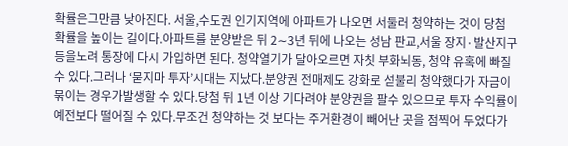확률은그만큼 낮아진다. 서울,수도권 인기지역에 아파트가 나오면 서둘러 청약하는 것이 당첨 확률을 높이는 길이다.아파트를 분양받은 뒤 2∼3년 뒤에 나오는 성남 판교,서울 장지·발산지구 등을노려 통장에 다시 가입하면 된다. 청약열기가 달아오르면 자칫 부화뇌동, 청약 유혹에 빠질 수 있다.그러나 ‘묻지마 투자’시대는 지났다.분양권 전매제도 강화로 섣불리 청약했다가 자금이 묶이는 경우가발생할 수 있다.당첨 뒤 1년 이상 기다려야 분양권을 팔수 있으므로 투자 수익률이 예전보다 떨어질 수 있다.무조건 청약하는 것 보다는 주거환경이 빼어난 곳을 점찍어 두었다가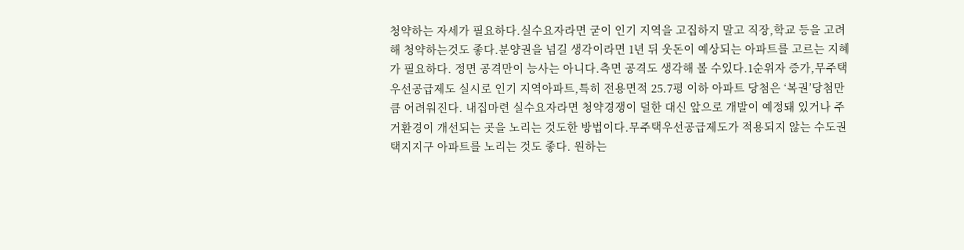청약하는 자세가 필요하다.실수요자라면 굳이 인기 지역을 고집하지 말고 직장,학교 등을 고려해 청약하는것도 좋다.분양권을 넘길 생각이라면 1년 뒤 웃돈이 예상되는 아파트를 고르는 지혜가 필요하다. 정면 공격만이 능사는 아니다.측면 공격도 생각해 볼 수있다.1순위자 증가,무주택우선공급제도 실시로 인기 지역아파트,특히 전용면적 25.7평 이하 아파트 당첨은 ‘복권’당첨만큼 어려워진다. 내집마련 실수요자라면 청약경쟁이 덜한 대신 앞으로 개발이 예정돼 있거나 주거환경이 개선되는 곳을 노리는 것도한 방법이다.무주택우선공급제도가 적용되지 않는 수도권택지지구 아파트를 노리는 것도 좋다. 원하는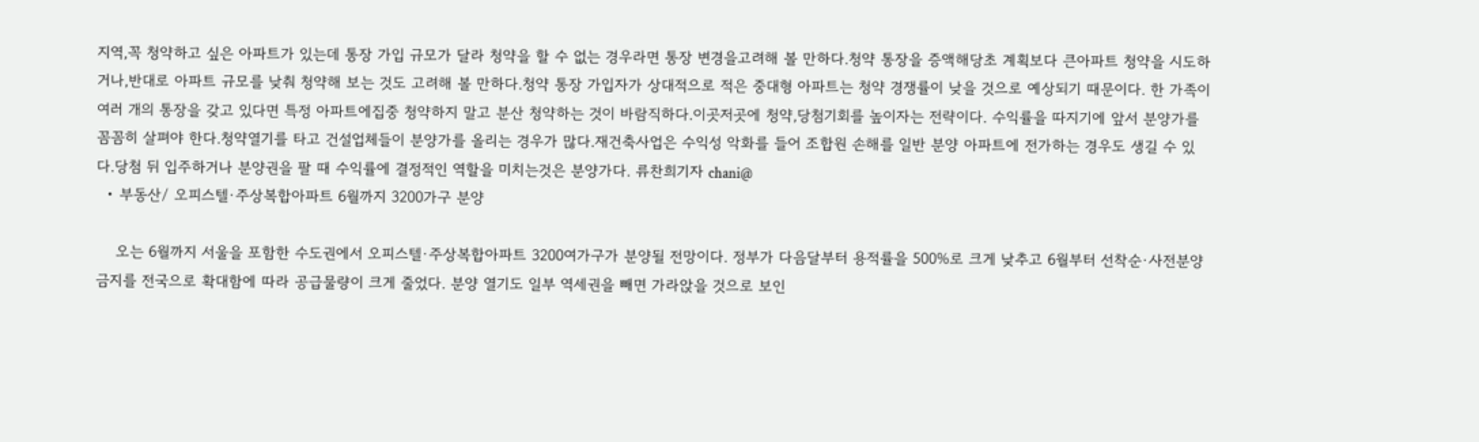지역,꼭 청약하고 싶은 아파트가 있는데 통장 가입 규모가 달라 청약을 할 수 없는 경우라면 통장 변경을고려해 볼 만하다.청약 통장을 증액해당초 계획보다 큰아파트 청약을 시도하거나,반대로 아파트 규모를 낮춰 청약해 보는 것도 고려해 볼 만하다.청약 통장 가입자가 상대적으로 적은 중대형 아파트는 청약 경쟁률이 낮을 것으로 예상되기 때문이다. 한 가족이 여러 개의 통장을 갖고 있다면 특정 아파트에집중 청약하지 말고 분산 청약하는 것이 바람직하다.이곳저곳에 청약,당첨기회를 높이자는 전략이다. 수익률을 따지기에 앞서 분양가를 꼼꼼히 살펴야 한다.청약열기를 타고 건설업체들이 분양가를 올리는 경우가 많다.재건축사업은 수익성 악화를 들어 조합원 손해를 일반 분양 아파트에 전가하는 경우도 생길 수 있다.당첨 뒤 입주하거나 분양권을 팔 때 수익률에 결정적인 역할을 미치는것은 분양가다. 류찬희기자 chani@
  • 부동산/ 오피스텔·주상복합아파트 6월까지 3200가구 분양

    오는 6월까지 서울을 포함한 수도권에서 오피스텔·주상복합아파트 3200여가구가 분양될 전망이다. 정부가 다음달부터 용적률을 500%로 크게 낮추고 6월부터 선착순·사전분양 금지를 전국으로 확대함에 따라 공급물량이 크게 줄었다. 분양 열기도 일부 역세권을 빼면 가라앉을 것으로 보인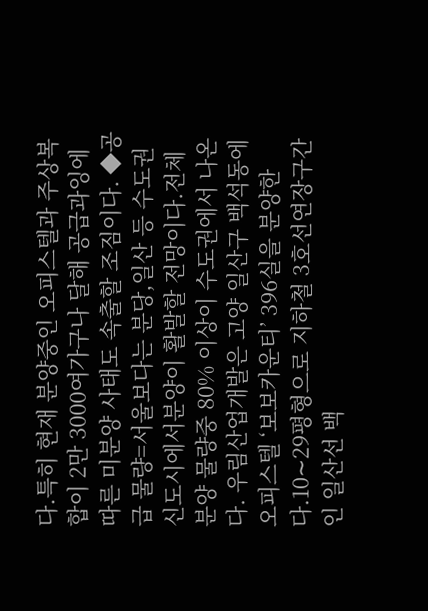다.특히 현재 분양중인 오피스텔과 주상복합이 2만 3000여가구나 달해 공급과잉에 따른 미분양 사태도 속출할 조짐이다. ◆공급 물량=서울보다는 분당,일산 등 수도권 신도시에서분양이 활발할 전망이다.전체 분양 물량중 80% 이상이 수도권에서 나온다. 우림산업개발은 고양 일산구 백석동에 오피스텔 ‘보보카운티’ 396실을 분양한다.10∼29평형으로 지하철 3호선연장구간인 일산선 백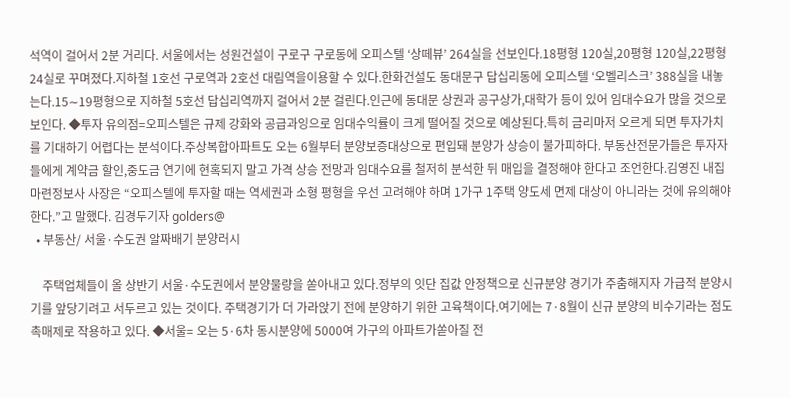석역이 걸어서 2분 거리다. 서울에서는 성원건설이 구로구 구로동에 오피스텔 ‘상떼뷰’ 264실을 선보인다.18평형 120실,20평형 120실,22평형 24실로 꾸며졌다.지하철 1호선 구로역과 2호선 대림역을이용할 수 있다.한화건설도 동대문구 답십리동에 오피스텔 ‘오벨리스크’ 388실을 내놓는다.15∼19평형으로 지하철 5호선 답십리역까지 걸어서 2분 걸린다.인근에 동대문 상권과 공구상가,대학가 등이 있어 임대수요가 많을 것으로보인다. ◆투자 유의점=오피스텔은 규제 강화와 공급과잉으로 임대수익률이 크게 떨어질 것으로 예상된다.특히 금리마저 오르게 되면 투자가치를 기대하기 어렵다는 분석이다.주상복합아파트도 오는 6월부터 분양보증대상으로 편입돼 분양가 상승이 불가피하다. 부동산전문가들은 투자자들에게 계약금 할인,중도금 연기에 현혹되지 말고 가격 상승 전망과 임대수요를 철저히 분석한 뒤 매입을 결정해야 한다고 조언한다.김영진 내집마련정보사 사장은 “오피스텔에 투자할 때는 역세권과 소형 평형을 우선 고려해야 하며 1가구 1주택 양도세 면제 대상이 아니라는 것에 유의해야 한다.”고 말했다. 김경두기자 golders@
  • 부동산/ 서울·수도권 알짜배기 분양러시

    주택업체들이 올 상반기 서울·수도권에서 분양물량을 쏟아내고 있다.정부의 잇단 집값 안정책으로 신규분양 경기가 주춤해지자 가급적 분양시기를 앞당기려고 서두르고 있는 것이다. 주택경기가 더 가라앉기 전에 분양하기 위한 고육책이다.여기에는 7·8월이 신규 분양의 비수기라는 점도 촉매제로 작용하고 있다. ◆서울= 오는 5·6차 동시분양에 5000여 가구의 아파트가쏟아질 전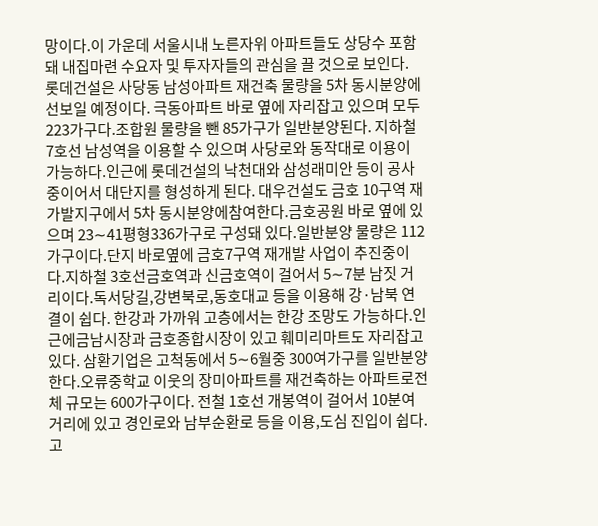망이다.이 가운데 서울시내 노른자위 아파트들도 상당수 포함돼 내집마련 수요자 및 투자자들의 관심을 끌 것으로 보인다. 롯데건설은 사당동 남성아파트 재건축 물량을 5차 동시분양에 선보일 예정이다. 극동아파트 바로 옆에 자리잡고 있으며 모두 223가구다.조합원 물량을 뺀 85가구가 일반분양된다. 지하철 7호선 남성역을 이용할 수 있으며 사당로와 동작대로 이용이 가능하다.인근에 롯데건설의 낙천대와 삼성래미안 등이 공사중이어서 대단지를 형성하게 된다. 대우건설도 금호 10구역 재가발지구에서 5차 동시분양에참여한다.금호공원 바로 옆에 있으며 23∼41평형336가구로 구성돼 있다.일반분양 물량은 112가구이다.단지 바로옆에 금호7구역 재개발 사업이 추진중이다.지하철 3호선금호역과 신금호역이 걸어서 5∼7분 남짓 거리이다.독서당길,강변북로,동호대교 등을 이용해 강·남북 연결이 쉽다. 한강과 가까워 고층에서는 한강 조망도 가능하다.인근에금남시장과 금호종합시장이 있고 훼미리마트도 자리잡고있다. 삼환기업은 고척동에서 5∼6월중 300여가구를 일반분양한다.오류중학교 이웃의 장미아파트를 재건축하는 아파트로전체 규모는 600가구이다. 전철 1호선 개봉역이 걸어서 10분여 거리에 있고 경인로와 남부순환로 등을 이용,도심 진입이 쉽다.고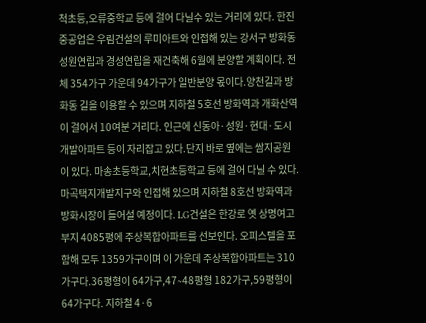척초등,오류중학교 등에 걸어 다닐수 있는 거리에 있다. 한진중공업은 우림건설의 루미아트와 인접해 있는 강서구 방화동 성원연립과 경성연립을 재건축해 6월에 분양할 계획이다. 전체 354가구 가운데 94가구가 일반분양 몫이다.양천길과 방화동 길을 이용할 수 있으며 지하철 5호선 방화역과 개화산역이 걸어서 10여분 거리다. 인근에 신동아·성원·현대·도시개발아파트 등이 자리잡고 있다.단지 바로 옆에는 쌈지공원이 있다. 마송초등학교,치현초등학교 등에 걸어 다닐 수 있다.마곡택지개발지구와 인접해 있으며 지하철 8호선 방화역과 방화시장이 들어설 예정이다. LG건설은 한강로 옛 상명여고 부지 4085평에 주상복합아파트를 선보인다. 오피스텔을 포함해 모두 1359가구이며 이 가운데 주상복합아파트는 310가구다.36평형이 64가구,47∼48평형 182가구,59평형이 64가구다. 지하철 4·6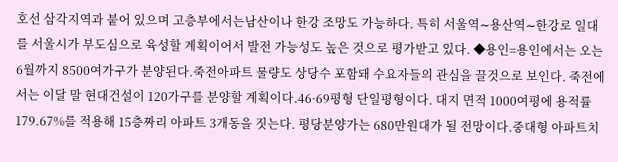호선 삼각지역과 붙어 있으며 고층부에서는남산이나 한강 조망도 가능하다. 특히 서울역∼용산역∼한강로 일대를 서울시가 부도심으로 육성할 계획이어서 발전 가능성도 높은 것으로 평가받고 있다. ◆용인=용인에서는 오는 6월까지 8500여가구가 분양된다.죽전아파트 물량도 상당수 포함돼 수요자들의 관심을 끌것으로 보인다. 죽전에서는 이달 말 현대건설이 120가구를 분양할 계획이다.46·69평형 단일평형이다. 대지 면적 1000여평에 용적률 179.67%를 적용해 15층짜리 아파트 3개동을 짓는다. 평당분양가는 680만원대가 될 전망이다.중대형 아파트치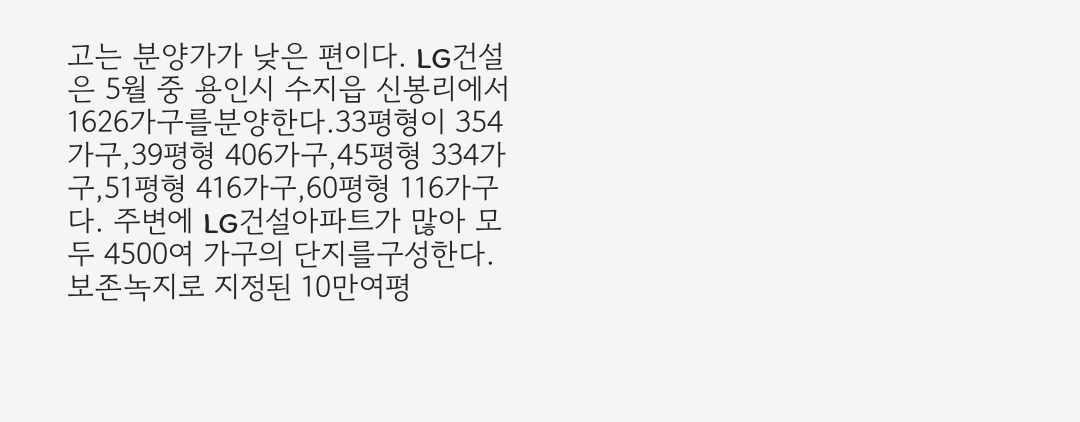고는 분양가가 낮은 편이다. LG건설은 5월 중 용인시 수지읍 신봉리에서 1626가구를분양한다.33평형이 354가구,39평형 406가구,45평형 334가구,51평형 416가구,60평형 116가구다. 주변에 LG건설아파트가 많아 모두 4500여 가구의 단지를구성한다. 보존녹지로 지정된 10만여평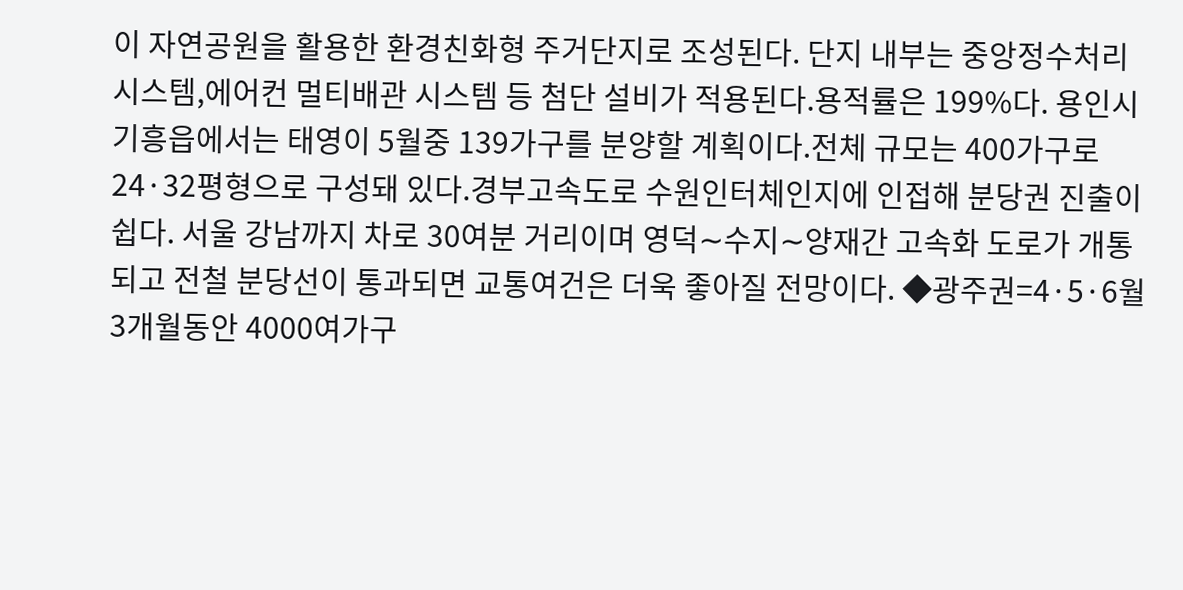이 자연공원을 활용한 환경친화형 주거단지로 조성된다. 단지 내부는 중앙정수처리시스템,에어컨 멀티배관 시스템 등 첨단 설비가 적용된다.용적률은 199%다. 용인시 기흥읍에서는 태영이 5월중 139가구를 분양할 계획이다.전체 규모는 400가구로 24·32평형으로 구성돼 있다.경부고속도로 수원인터체인지에 인접해 분당권 진출이쉽다. 서울 강남까지 차로 30여분 거리이며 영덕∼수지∼양재간 고속화 도로가 개통되고 전철 분당선이 통과되면 교통여건은 더욱 좋아질 전망이다. ◆광주권=4·5·6월 3개월동안 4000여가구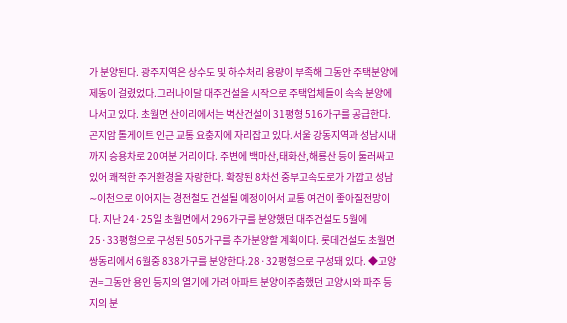가 분양된다. 광주지역은 상수도 및 하수처리 용량이 부족해 그동안 주택분양에 제동이 걸렸었다.그러나이달 대주건설을 시작으로 주택업체들이 속속 분양에 나서고 있다. 초월면 산이리에서는 벽산건설이 31평형 516가구를 공급한다.곤지암 톨게이트 인근 교통 요충지에 자리잡고 있다.서울 강동지역과 성남시내까지 승용차로 20여분 거리이다. 주변에 백마산,태화산,해룡산 등이 둘러싸고 있어 쾌적한 주거환경을 자랑한다. 확장된 8차선 중부고속도로가 가깝고 성남∼이천으로 이어지는 경전철도 건설될 예정이어서 교통 여건이 좋아질전망이다. 지난 24·25일 초월면에서 296가구를 분양했던 대주건설도 5월에 25·33평형으로 구성된 505가구를 추가분양할 계획이다. 롯데건설도 초월면 쌍동리에서 6월중 838가구를 분양한다.28·32평형으로 구성돼 있다. ◆고양권=그동안 용인 등지의 열기에 가려 아파트 분양이주춤했던 고양시와 파주 등지의 분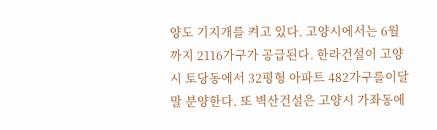양도 기지개를 켜고 있다. 고양시에서는 6월까지 2116가구가 공급된다. 한라건설이 고양시 토당동에서 32평형 아파트 482가구를이달 말 분양한다. 또 벽산건설은 고양시 가좌동에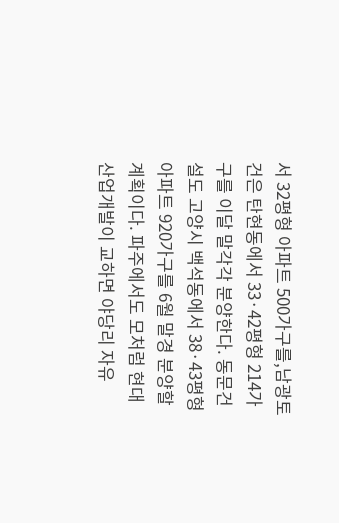서 32평형 아파트 500가구를,남광토건은 탄현동에서 33·42평형 214가구를 이달 말각각 분양한다. 동문건설도 고양시 백석동에서 38·43평형 아파트 920가구를 6월 말경 분양할 계획이다. 파주에서도 모처럼 현대산업개발이 교하면 야당리 자유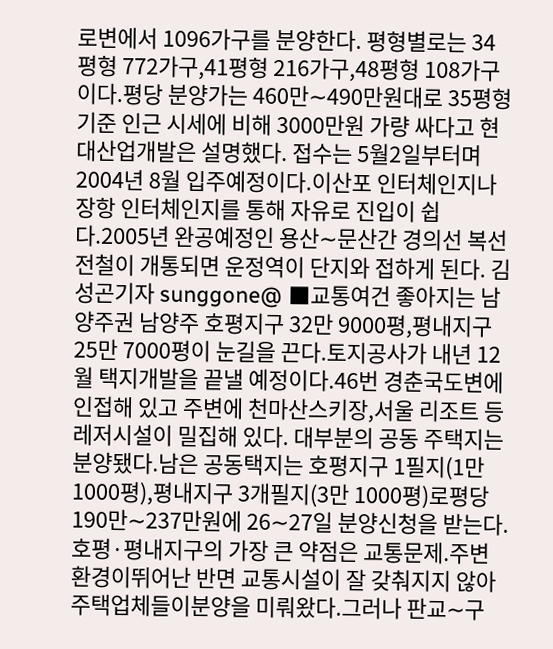로변에서 1096가구를 분양한다. 평형별로는 34평형 772가구,41평형 216가구,48평형 108가구이다.평당 분양가는 460만∼490만원대로 35평형 기준 인근 시세에 비해 3000만원 가량 싸다고 현대산업개발은 설명했다. 접수는 5월2일부터며 2004년 8월 입주예정이다.이산포 인터체인지나 장항 인터체인지를 통해 자유로 진입이 쉽다.2005년 완공예정인 용산∼문산간 경의선 복선전철이 개통되면 운정역이 단지와 접하게 된다. 김성곤기자 sunggone@ ■교통여건 좋아지는 남양주권 남양주 호평지구 32만 9000평,평내지구 25만 7000평이 눈길을 끈다.토지공사가 내년 12월 택지개발을 끝낼 예정이다.46번 경춘국도변에 인접해 있고 주변에 천마산스키장,서울 리조트 등 레저시설이 밀집해 있다. 대부분의 공동 주택지는 분양됐다.남은 공동택지는 호평지구 1필지(1만 1000평),평내지구 3개필지(3만 1000평)로평당 190만∼237만원에 26∼27일 분양신청을 받는다. 호평·평내지구의 가장 큰 약점은 교통문제.주변환경이뛰어난 반면 교통시설이 잘 갖춰지지 않아 주택업체들이분양을 미뤄왔다.그러나 판교∼구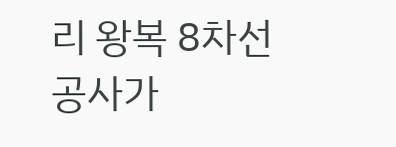리 왕복 8차선 공사가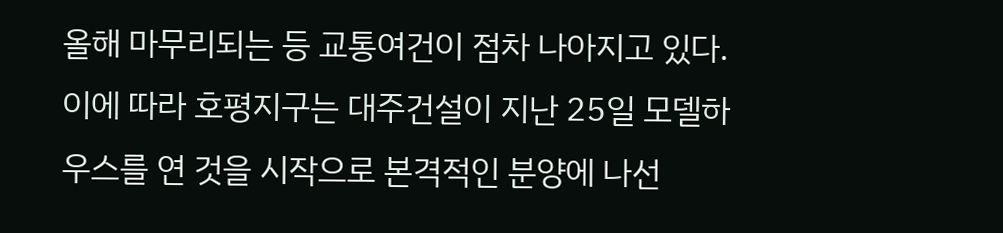올해 마무리되는 등 교통여건이 점차 나아지고 있다. 이에 따라 호평지구는 대주건설이 지난 25일 모델하우스를 연 것을 시작으로 본격적인 분양에 나선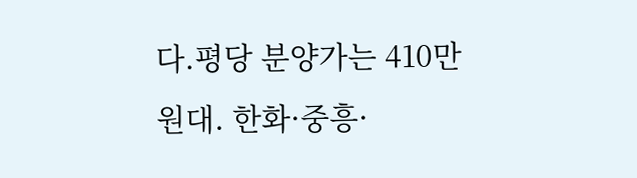다.평당 분양가는 410만원대. 한화·중흥·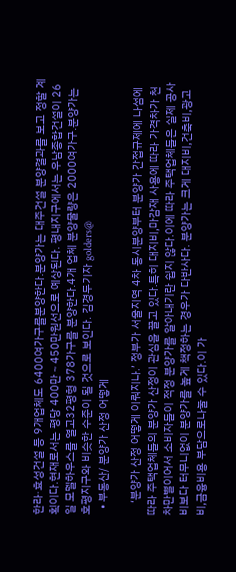한라·효성건설 등 9개업체도 6400여가구를분양한다.분양가는 대주건설 분양결과를 보고 정할 계획이다.현재로서는 평당 400만∼450만원선으로 예상된다. 평내지구에서는 우남종합건설이 26일 모델하우스를 열고32평형 378가구를 분양한다.4개 업체 분양물량은 2000여가구.분양가는 호평지구와 비슷한 수준이 될 것으로 보인다. 김경두기자 golders@
  • 부동산/ 분양가 산정 어떻게

    ‘분양가 산정 어떻게 이뤄지나.’ 정부가 서울지역 4차 동시분양부터 분양가 간접규제에 나섬에 따라 주택업체들의 분양가 산정이 관심을 끌고 있다.특히 대지비,마감재 사용에 따라 가격차가 천차만별이어서 소비자들이 적정 분양가를 알아내기란 쉽지 않다.이에 따라 주택업체들은 실제 공사비보다 터무니없이 분양가를 높게 책정하는 경우가 다반사다. 분양가는 크게 대지비,건축비,광고비,금융비용 부담으로나눌 수 있다.이 가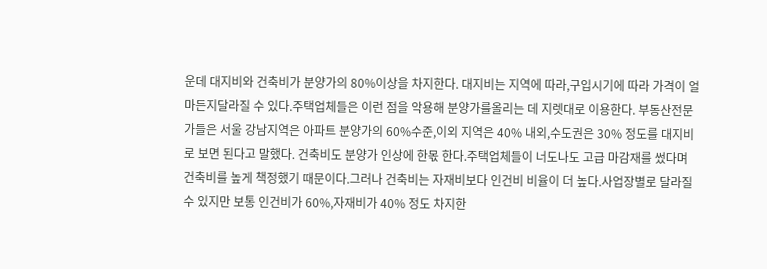운데 대지비와 건축비가 분양가의 80%이상을 차지한다. 대지비는 지역에 따라,구입시기에 따라 가격이 얼마든지달라질 수 있다.주택업체들은 이런 점을 악용해 분양가를올리는 데 지렛대로 이용한다. 부동산전문가들은 서울 강남지역은 아파트 분양가의 60%수준,이외 지역은 40% 내외,수도권은 30% 정도를 대지비로 보면 된다고 말했다. 건축비도 분양가 인상에 한몫 한다.주택업체들이 너도나도 고급 마감재를 썼다며 건축비를 높게 책정했기 때문이다.그러나 건축비는 자재비보다 인건비 비율이 더 높다.사업장별로 달라질수 있지만 보통 인건비가 60%,자재비가 40% 정도 차지한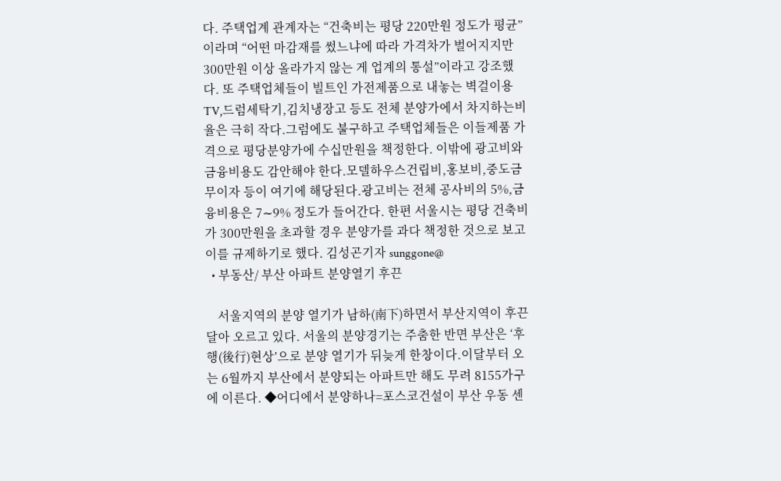다. 주택업계 관계자는 “건축비는 평당 220만원 정도가 평균”이라며 “어떤 마감재를 썼느냐에 따라 가격차가 벌어지지만 300만원 이상 올라가지 않는 게 업계의 통설”이라고 강조했다. 또 주택업체들이 빌트인 가전제품으로 내놓는 벽걸이용 TV,드럼세탁기,김치냉장고 등도 전체 분양가에서 차지하는비율은 극히 작다.그럼에도 불구하고 주택업체들은 이들제품 가격으로 평당분양가에 수십만원을 책정한다. 이밖에 광고비와 금융비용도 감안해야 한다.모델하우스건립비,홍보비,중도금 무이자 등이 여기에 해당된다.광고비는 전체 공사비의 5%,금융비용은 7∼9% 정도가 들어간다. 한편 서울시는 평당 건축비가 300만원을 초과할 경우 분양가를 과다 책정한 것으로 보고 이를 규제하기로 했다. 김성곤기자 sunggone@
  • 부동산/ 부산 아파트 분양열기 후끈

    서울지역의 분양 열기가 남하(南下)하면서 부산지역이 후끈 달아 오르고 있다. 서울의 분양경기는 주춤한 반면 부산은 ‘후행(後行)현상’으로 분양 열기가 뒤늦게 한창이다.이달부터 오는 6월까지 부산에서 분양되는 아파트만 해도 무려 8155가구에 이른다. ◆어디에서 분양하나=포스코건설이 부산 우동 센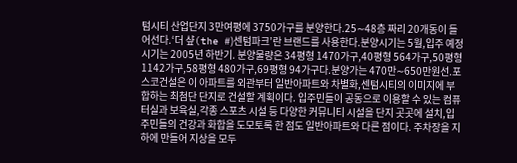텀시티 산업단지 3만여평에 3750가구를 분양한다.25∼48층 짜리 20개동이 들어선다.‘더 샾(the #)센텀파크’란 브랜드를 사용한다.분양시기는 5월,입주 예정 시기는 2005년 하반기. 분양물량은 34평형 1470가구,40평형 564가구,50평형 1142가구,58평형 480가구,69평형 94가구다.분양가는 470만∼650만원선.포스코건설은 이 아파트를 외관부터 일반아파트와 차별화,센텀시티의 이미지에 부합하는 최첨단 단지로 건설할 계획이다. 입주민들이 공동으로 이용할 수 있는 컴퓨터실과 보육실,각종 스포츠 시설 등 다양한 커뮤니티 시설을 단지 곳곳에 설치,입주민들의 건강과 화합을 도모토록 한 점도 일반아파트와 다른 점이다. 주차장을 지하에 만들어 지상을 모두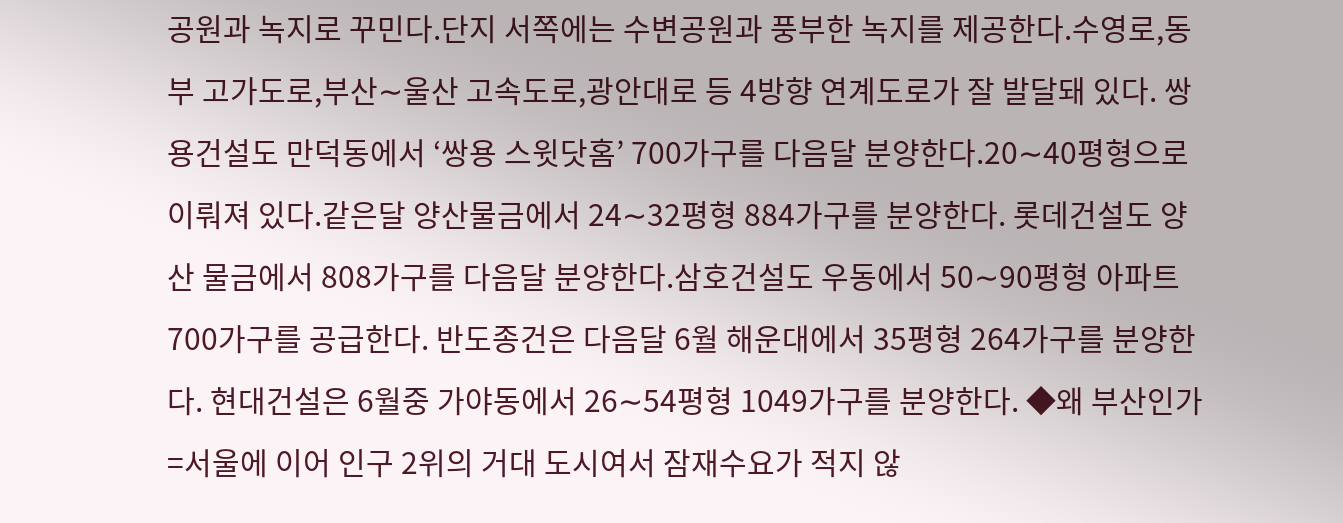공원과 녹지로 꾸민다.단지 서쪽에는 수변공원과 풍부한 녹지를 제공한다.수영로,동부 고가도로,부산∼울산 고속도로,광안대로 등 4방향 연계도로가 잘 발달돼 있다. 쌍용건설도 만덕동에서 ‘쌍용 스윗닷홈’ 700가구를 다음달 분양한다.20∼40평형으로 이뤄져 있다.같은달 양산물금에서 24∼32평형 884가구를 분양한다. 롯데건설도 양산 물금에서 808가구를 다음달 분양한다.삼호건설도 우동에서 50∼90평형 아파트 700가구를 공급한다. 반도종건은 다음달 6월 해운대에서 35평형 264가구를 분양한다. 현대건설은 6월중 가야동에서 26∼54평형 1049가구를 분양한다. ◆왜 부산인가=서울에 이어 인구 2위의 거대 도시여서 잠재수요가 적지 않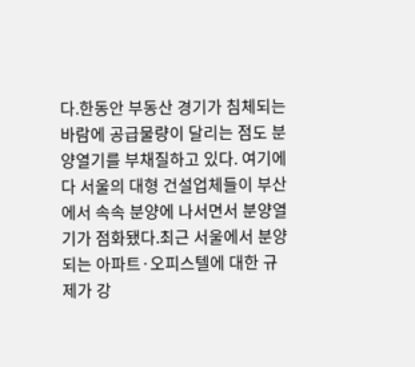다.한동안 부동산 경기가 침체되는 바람에 공급물량이 달리는 점도 분양열기를 부채질하고 있다. 여기에다 서울의 대형 건설업체들이 부산에서 속속 분양에 나서면서 분양열기가 점화됐다.최근 서울에서 분양되는 아파트·오피스텔에 대한 규제가 강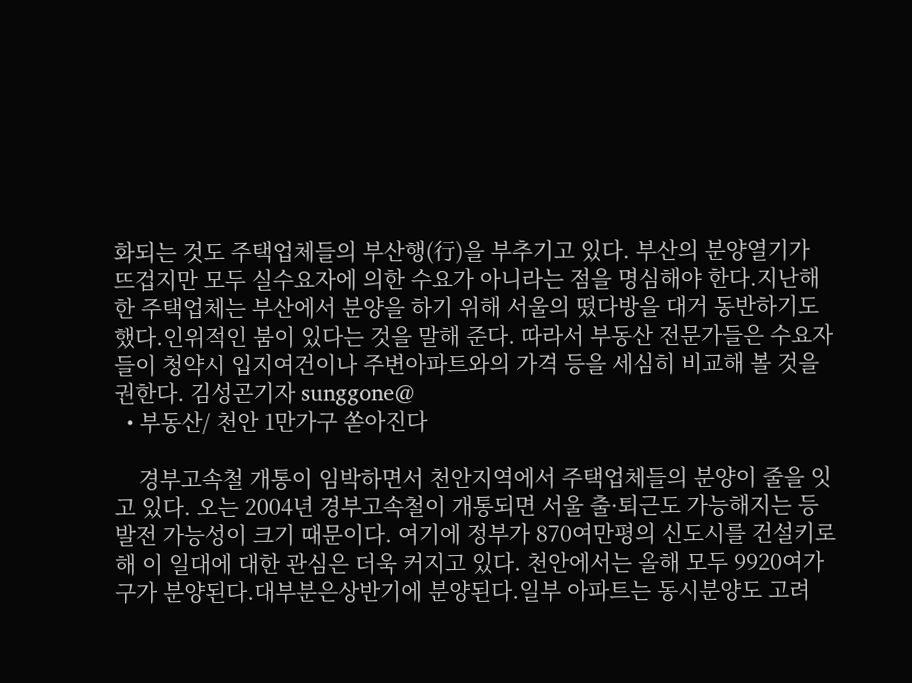화되는 것도 주택업체들의 부산행(行)을 부추기고 있다. 부산의 분양열기가 뜨겁지만 모두 실수요자에 의한 수요가 아니라는 점을 명심해야 한다.지난해 한 주택업체는 부산에서 분양을 하기 위해 서울의 떴다방을 대거 동반하기도 했다.인위적인 붐이 있다는 것을 말해 준다. 따라서 부동산 전문가들은 수요자들이 청약시 입지여건이나 주변아파트와의 가격 등을 세심히 비교해 볼 것을 권한다. 김성곤기자 sunggone@
  • 부동산/ 천안 1만가구 쏟아진다

    경부고속철 개통이 임박하면서 천안지역에서 주택업체들의 분양이 줄을 잇고 있다. 오는 2004년 경부고속철이 개통되면 서울 출·퇴근도 가능해지는 등 발전 가능성이 크기 때문이다. 여기에 정부가 870여만평의 신도시를 건설키로 해 이 일대에 대한 관심은 더욱 커지고 있다. 천안에서는 올해 모두 9920여가구가 분양된다.대부분은상반기에 분양된다.일부 아파트는 동시분양도 고려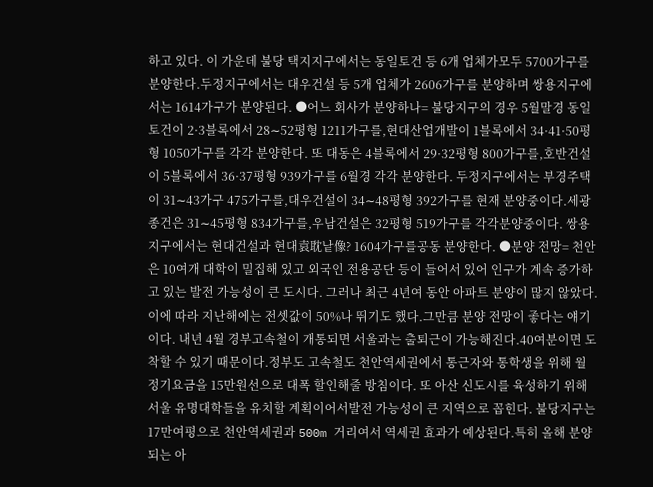하고 있다. 이 가운데 불당 택지지구에서는 동일토건 등 6개 업체가모두 5700가구를 분양한다.두정지구에서는 대우건설 등 5개 업체가 2606가구를 분양하며 쌍용지구에서는 1614가구가 분양된다. ●어느 회사가 분양하나= 불당지구의 경우 5월말경 동일토건이 2·3블록에서 28∼52평형 1211가구를,현대산업개발이 1블록에서 34·41·50평형 1050가구를 각각 분양한다. 또 대동은 4블록에서 29·32평형 800가구를,호반건설이 5블록에서 36·37평형 939가구를 6월경 각각 분양한다. 두정지구에서는 부경주택이 31∼43가구 475가구를,대우건설이 34∼48평형 392가구를 현재 분양중이다.세광종건은 31∼45평형 834가구를,우남건설은 32평형 519가구를 각각분양중이다. 쌍용지구에서는 현대건설과 현대袁耽낱像? 1604가구를공동 분양한다. ●분양 전망= 천안은 10여개 대학이 밀집해 있고 외국인 전용공단 등이 들어서 있어 인구가 계속 증가하고 있는 발전 가능성이 큰 도시다. 그러나 최근 4년여 동안 아파트 분양이 많지 않았다.이에 따라 지난해에는 전셋값이 50%나 뛰기도 했다.그만큼 분양 전망이 좋다는 얘기이다. 내년 4월 경부고속철이 개통되면 서울과는 출퇴근이 가능해진다.40여분이면 도착할 수 있기 때문이다.정부도 고속철도 천안역세권에서 통근자와 통학생을 위해 월 정기요금을 15만원선으로 대폭 할인해줄 방침이다. 또 아산 신도시를 육성하기 위해 서울 유명대학들을 유치할 계획이어서발전 가능성이 큰 지역으로 꼽힌다. 불당지구는 17만여평으로 천안역세권과 500m 거리여서 역세권 효과가 예상된다.특히 올해 분양되는 아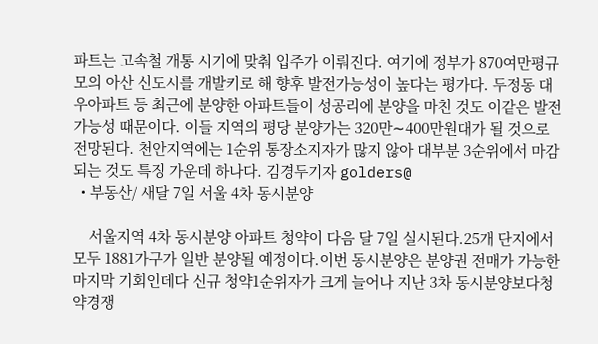파트는 고속철 개통 시기에 맞춰 입주가 이뤄진다. 여기에 정부가 870여만평규모의 아산 신도시를 개발키로 해 향후 발전가능성이 높다는 평가다. 두정동 대우아파트 등 최근에 분양한 아파트들이 성공리에 분양을 마친 것도 이같은 발전 가능성 때문이다. 이들 지역의 평당 분양가는 320만∼400만원대가 될 것으로 전망된다. 천안지역에는 1순위 통장소지자가 많지 않아 대부분 3순위에서 마감되는 것도 특징 가운데 하나다. 김경두기자 golders@
  • 부동산/ 새달 7일 서울 4차 동시분양

    서울지역 4차 동시분양 아파트 청약이 다음 달 7일 실시된다.25개 단지에서 모두 1881가구가 일반 분양될 예정이다.이번 동시분양은 분양권 전매가 가능한 마지막 기회인데다 신규 청약1순위자가 크게 늘어나 지난 3차 동시분양보다청약경쟁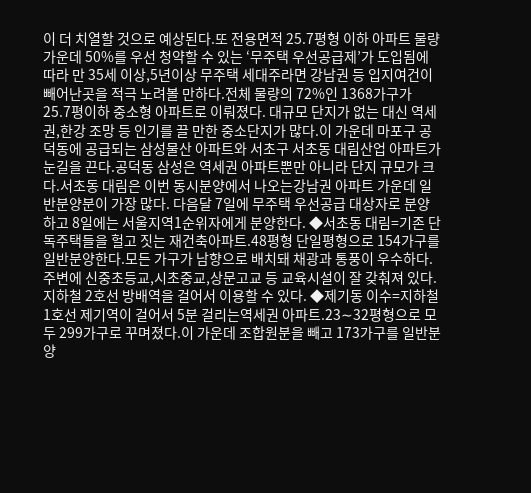이 더 치열할 것으로 예상된다.또 전용면적 25.7평형 이하 아파트 물량 가운데 50%를 우선 청약할 수 있는 ‘무주택 우선공급제’가 도입됨에 따라 만 35세 이상,5년이상 무주택 세대주라면 강남권 등 입지여건이 빼어난곳을 적극 노려볼 만하다.전체 물량의 72%인 1368가구가 25.7평이하 중소형 아파트로 이뤄졌다. 대규모 단지가 없는 대신 역세권,한강 조망 등 인기를 끌 만한 중소단지가 많다.이 가운데 마포구 공덕동에 공급되는 삼성물산 아파트와 서초구 서초동 대림산업 아파트가눈길을 끈다.공덕동 삼성은 역세권 아파트뿐만 아니라 단지 규모가 크다.서초동 대림은 이번 동시분양에서 나오는강남권 아파트 가운데 일반분양분이 가장 많다. 다음달 7일에 무주택 우선공급 대상자로 분양하고 8일에는 서울지역1순위자에게 분양한다. ◆서초동 대림=기존 단독주택들을 헐고 짓는 재건축아파트.48평형 단일평형으로 154가구를 일반분양한다.모든 가구가 남향으로 배치돼 채광과 통풍이 우수하다.주변에 신중초등교,시초중교,상문고교 등 교육시설이 잘 갖춰져 있다.지하철 2호선 방배역을 걸어서 이용할 수 있다. ◆제기동 이수=지하철 1호선 제기역이 걸어서 5분 걸리는역세권 아파트.23∼32평형으로 모두 299가구로 꾸며졌다.이 가운데 조합원분을 빼고 173가구를 일반분양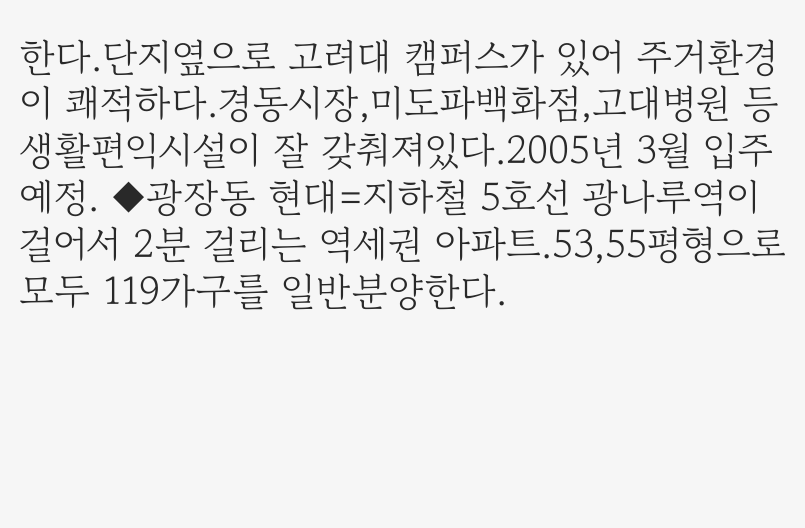한다.단지옆으로 고려대 캠퍼스가 있어 주거환경이 쾌적하다.경동시장,미도파백화점,고대병원 등 생활편익시설이 잘 갖춰져있다.2005년 3월 입주예정. ◆광장동 현대=지하철 5호선 광나루역이 걸어서 2분 걸리는 역세권 아파트.53,55평형으로 모두 119가구를 일반분양한다.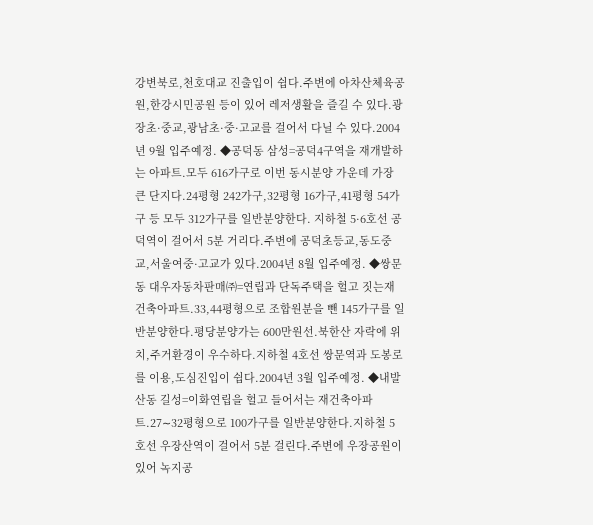강변북로,천호대교 진출입이 쉽다.주변에 아차산체육공원,한강시민공원 등이 있어 레저생활을 즐길 수 있다.광장초·중교,광남초·중·고교를 걸어서 다닐 수 있다.2004년 9월 입주예정. ◆공덕동 삼성=공덕4구역을 재개발하는 아파트.모두 616가구로 이번 동시분양 가운데 가장 큰 단지다.24평형 242가구,32평형 16가구,41평형 54가구 등 모두 312가구를 일반분양한다. 지하철 5·6호선 공덕역이 걸어서 5분 거리다.주변에 공덕초등교,동도중교,서울여중·고교가 있다.2004년 8월 입주예정. ◆쌍문동 대우자동차판매㈜=연립과 단독주택을 헐고 짓는재건축아파트.33,44평형으로 조합원분을 뺀 145가구를 일반분양한다.평당분양가는 600만원선.북한산 자락에 위치,주거환경이 우수하다.지하철 4호선 쌍문역과 도봉로를 이용,도심진입이 쉽다.2004년 3월 입주예정. ◆내발산동 길성=이화연립을 헐고 들어서는 재건축아파트.27∼32평형으로 100가구를 일반분양한다.지하철 5호선 우장산역이 걸어서 5분 걸린다.주변에 우장공원이 있어 녹지공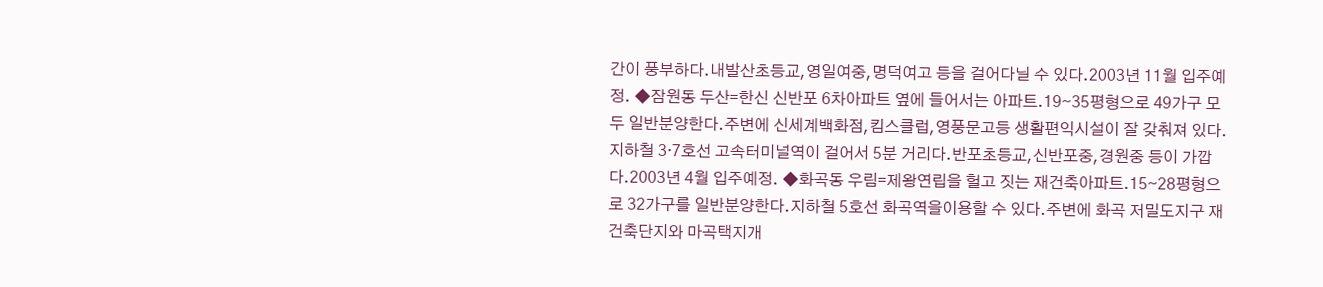간이 풍부하다.내발산초등교,영일여중,명덕여고 등을 걸어다닐 수 있다.2003년 11월 입주예정. ◆잠원동 두산=한신 신반포 6차아파트 옆에 들어서는 아파트.19∼35평형으로 49가구 모두 일반분양한다.주변에 신세계백화점,킴스클럽,영풍문고등 생활편익시설이 잘 갖춰져 있다. 지하철 3·7호선 고속터미널역이 걸어서 5분 거리다.반포초등교,신반포중,경원중 등이 가깝다.2003년 4월 입주예정. ◆화곡동 우림=제왕연립을 헐고 짓는 재건축아파트.15∼28평형으로 32가구를 일반분양한다.지하철 5호선 화곡역을이용할 수 있다.주변에 화곡 저밀도지구 재건축단지와 마곡택지개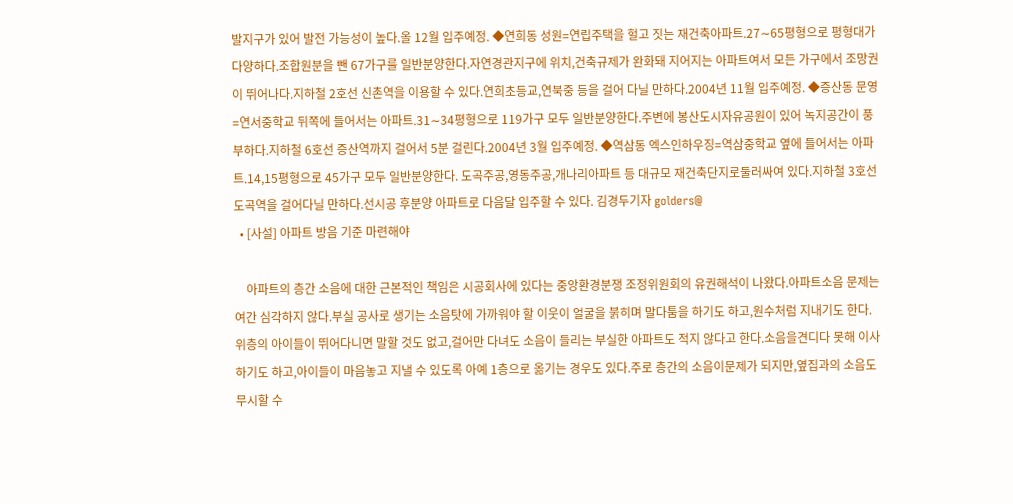발지구가 있어 발전 가능성이 높다.올 12월 입주예정. ◆연희동 성원=연립주택을 헐고 짓는 재건축아파트.27∼65평형으로 평형대가 다양하다.조합원분을 뺀 67가구를 일반분양한다.자연경관지구에 위치,건축규제가 완화돼 지어지는 아파트여서 모든 가구에서 조망권이 뛰어나다.지하철 2호선 신촌역을 이용할 수 있다.연희초등교,연북중 등을 걸어 다닐 만하다.2004년 11월 입주예정. ◆증산동 문영=연서중학교 뒤쪽에 들어서는 아파트.31∼34평형으로 119가구 모두 일반분양한다.주변에 봉산도시자유공원이 있어 녹지공간이 풍부하다.지하철 6호선 증산역까지 걸어서 5분 걸린다.2004년 3월 입주예정. ◆역삼동 엑스인하우징=역삼중학교 옆에 들어서는 아파트.14,15평형으로 45가구 모두 일반분양한다. 도곡주공,영동주공,개나리아파트 등 대규모 재건축단지로둘러싸여 있다.지하철 3호선 도곡역을 걸어다닐 만하다.선시공 후분양 아파트로 다음달 입주할 수 있다. 김경두기자 golders@
  • [사설] 아파트 방음 기준 마련해야

    아파트의 층간 소음에 대한 근본적인 책임은 시공회사에 있다는 중앙환경분쟁 조정위원회의 유권해석이 나왔다.아파트소음 문제는 여간 심각하지 않다.부실 공사로 생기는 소음탓에 가까워야 할 이웃이 얼굴을 붉히며 말다툼을 하기도 하고,원수처럼 지내기도 한다. 위층의 아이들이 뛰어다니면 말할 것도 없고,걸어만 다녀도 소음이 들리는 부실한 아파트도 적지 않다고 한다.소음을견디다 못해 이사하기도 하고,아이들이 마음놓고 지낼 수 있도록 아예 1층으로 옮기는 경우도 있다.주로 층간의 소음이문제가 되지만,옆집과의 소음도 무시할 수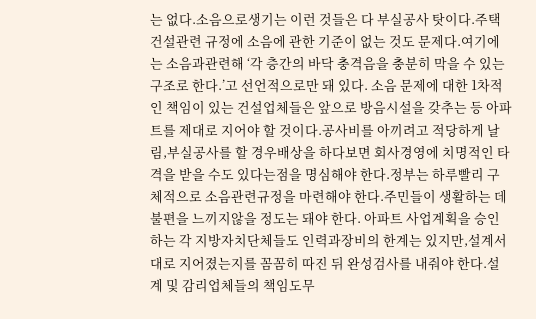는 없다.소음으로생기는 이런 것들은 다 부실공사 탓이다.주택건설관련 규정에 소음에 관한 기준이 없는 것도 문제다.여기에는 소음과관련해 ‘각 층간의 바닥 충격음을 충분히 막을 수 있는 구조로 한다.’고 선언적으로만 돼 있다. 소음 문제에 대한 1차적인 책임이 있는 건설업체들은 앞으로 방음시설을 갖추는 등 아파트를 제대로 지어야 할 것이다.공사비를 아끼려고 적당하게 날림,부실공사를 할 경우배상을 하다보면 회사경영에 치명적인 타격을 받을 수도 있다는점을 명심해야 한다.정부는 하루빨리 구체적으로 소음관련규정을 마련해야 한다.주민들이 생활하는 데 불편을 느끼지않을 정도는 돼야 한다. 아파트 사업계획을 승인하는 각 지방자치단체들도 인력과장비의 한계는 있지만,설계서대로 지어졌는지를 꼼꼼히 따진 뒤 완성검사를 내줘야 한다.설계 및 감리업체들의 책임도무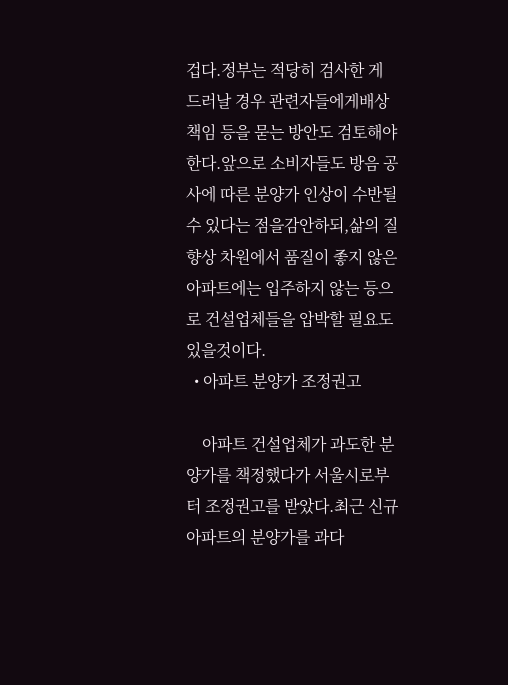겁다.정부는 적당히 검사한 게 드러날 경우 관련자들에게배상책임 등을 묻는 방안도 검토해야 한다.앞으로 소비자들도 방음 공사에 따른 분양가 인상이 수반될 수 있다는 점을감안하되,삶의 질 향상 차원에서 품질이 좋지 않은 아파트에는 입주하지 않는 등으로 건설업체들을 압박할 필요도 있을것이다.
  • 아파트 분양가 조정권고

    아파트 건설업체가 과도한 분양가를 책정했다가 서울시로부터 조정권고를 받았다.최근 신규아파트의 분양가를 과다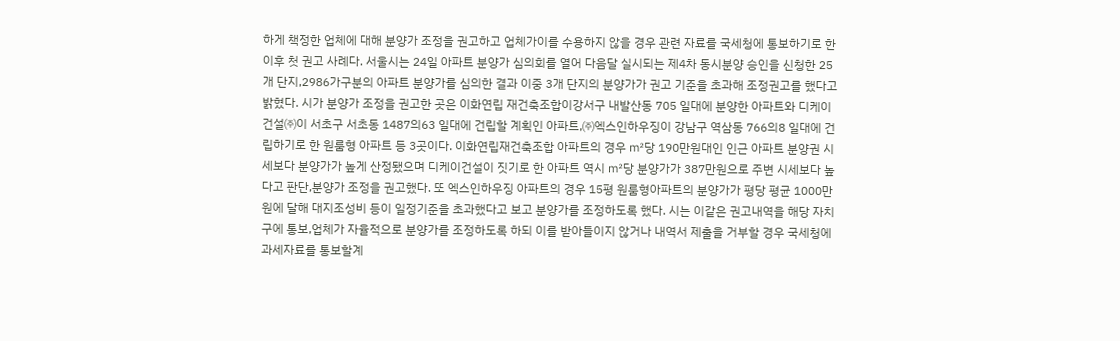하게 책정한 업체에 대해 분양가 조정을 권고하고 업체가이를 수용하지 않을 경우 관련 자료를 국세청에 통보하기로 한 이후 첫 권고 사례다. 서울시는 24일 아파트 분양가 심의회를 열어 다음달 실시되는 제4차 동시분양 승인을 신청한 25개 단지,2986가구분의 아파트 분양가를 심의한 결과 이중 3개 단지의 분양가가 권고 기준을 초과해 조정권고를 했다고 밝혔다. 시가 분양가 조정을 권고한 곳은 이화연립 재건축조합이강서구 내발산동 705 일대에 분양한 아파트와 디케이건설㈜이 서초구 서초동 1487의63 일대에 건립할 계획인 아파트,㈜엑스인하우징이 강남구 역삼동 766의8 일대에 건립하기로 한 원룸형 아파트 등 3곳이다. 이화연립재건축조합 아파트의 경우 ㎡당 190만원대인 인근 아파트 분양권 시세보다 분양가가 높게 산정됐으며 디케이건설이 짓기로 한 아파트 역시 ㎡당 분양가가 387만원으로 주변 시세보다 높다고 판단,분양가 조정을 권고했다. 또 엑스인하우징 아파트의 경우 15평 원룸형아파트의 분양가가 평당 평균 1000만원에 달해 대지조성비 등이 일정기준을 초과했다고 보고 분양가를 조정하도록 했다. 시는 이같은 권고내역을 해당 자치구에 통보,업체가 자율적으로 분양가를 조정하도록 하되 이를 받아들이지 않거나 내역서 제출을 거부할 경우 국세청에 과세자료를 통보할계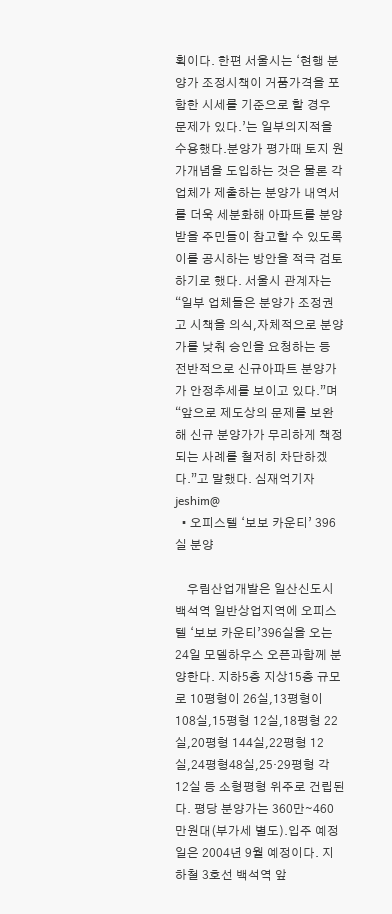획이다. 한편 서울시는 ‘현행 분양가 조정시책이 거품가격을 포함한 시세를 기준으로 할 경우 문제가 있다.’는 일부의지적을 수용했다.분양가 평가때 토지 원가개념을 도입하는 것은 물론 각 업체가 제출하는 분양가 내역서를 더욱 세분화해 아파트를 분양받을 주민들이 참고할 수 있도록 이를 공시하는 방안을 적극 검토하기로 했다. 서울시 관계자는 “일부 업체들은 분양가 조정권고 시책을 의식,자체적으로 분양가를 낮춰 승인을 요청하는 등 전반적으로 신규아파트 분양가가 안정추세를 보이고 있다.”며 “앞으로 제도상의 문제를 보완해 신규 분양가가 무리하게 책정되는 사례를 철저히 차단하겠다.”고 말했다. 심재억기자 jeshim@
  • 오피스텔 ‘보보 카운티’ 396실 분양

    우림산업개발은 일산신도시 백석역 일반상업지역에 오피스텔 ‘보보 카운티’396실을 오는 24일 모델하우스 오픈과함께 분양한다. 지하5층 지상15층 규모로 10평형이 26실,13평형이 108실,15평형 12실,18평형 22실,20평형 144실,22평형 12실,24평형48실,25·29평형 각 12실 등 소형평형 위주로 건립된다. 평당 분양가는 360만∼460만원대(부가세 별도).입주 예정일은 2004년 9월 예정이다. 지하철 3호선 백석역 앞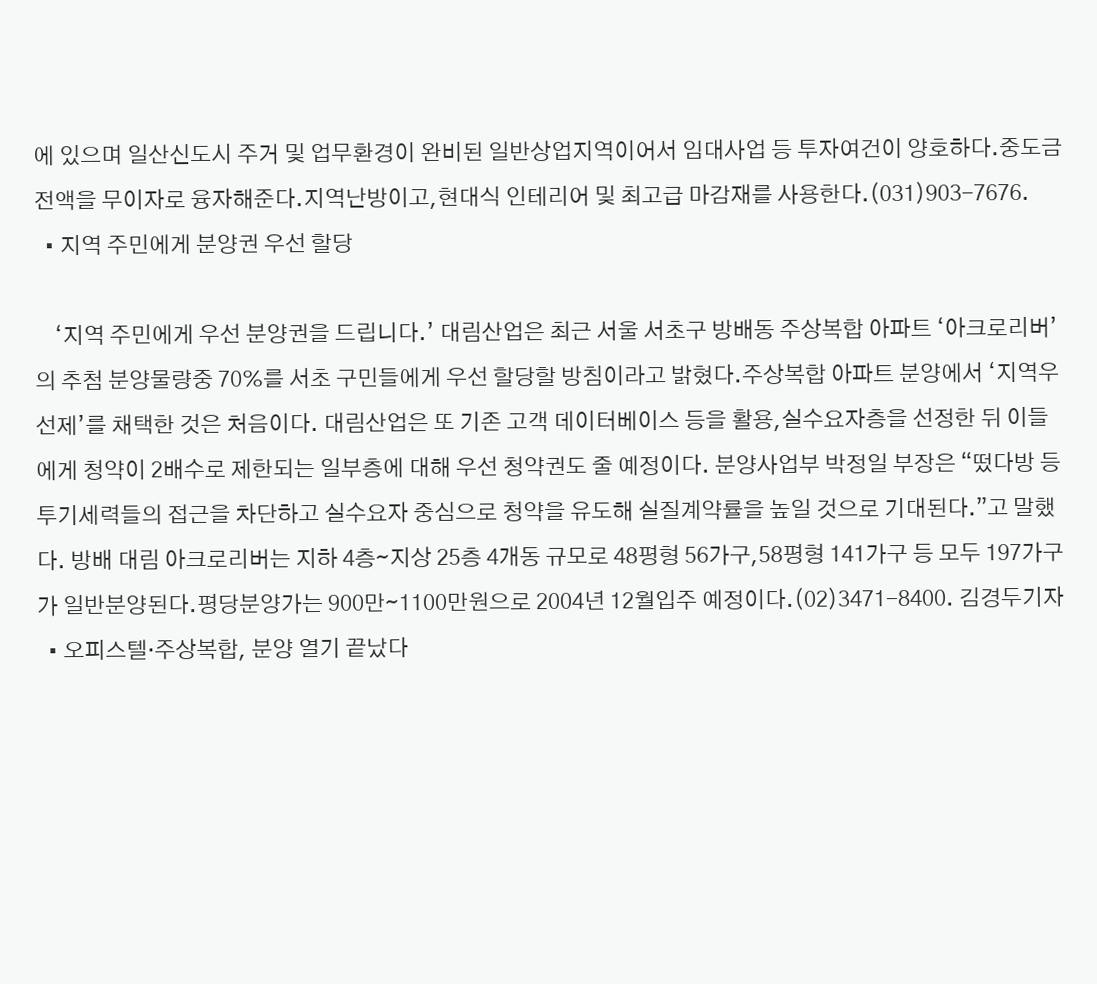에 있으며 일산신도시 주거 및 업무환경이 완비된 일반상업지역이어서 임대사업 등 투자여건이 양호하다.중도금 전액을 무이자로 융자해준다.지역난방이고,현대식 인테리어 및 최고급 마감재를 사용한다.(031)903-7676.
  • 지역 주민에게 분양권 우선 할당

    ‘지역 주민에게 우선 분양권을 드립니다.’ 대림산업은 최근 서울 서초구 방배동 주상복합 아파트 ‘아크로리버’의 추첨 분양물량중 70%를 서초 구민들에게 우선 할당할 방침이라고 밝혔다.주상복합 아파트 분양에서 ‘지역우선제’를 채택한 것은 처음이다. 대림산업은 또 기존 고객 데이터베이스 등을 활용,실수요자층을 선정한 뒤 이들에게 청약이 2배수로 제한되는 일부층에 대해 우선 청약권도 줄 예정이다. 분양사업부 박정일 부장은 “떴다방 등 투기세력들의 접근을 차단하고 실수요자 중심으로 청약을 유도해 실질계약률을 높일 것으로 기대된다.”고 말했다. 방배 대림 아크로리버는 지하 4층∼지상 25층 4개동 규모로 48평형 56가구,58평형 141가구 등 모두 197가구가 일반분양된다.평당분양가는 900만∼1100만원으로 2004년 12월입주 예정이다.(02)3471-8400. 김경두기자
  • 오피스텔·주상복합, 분양 열기 끝났다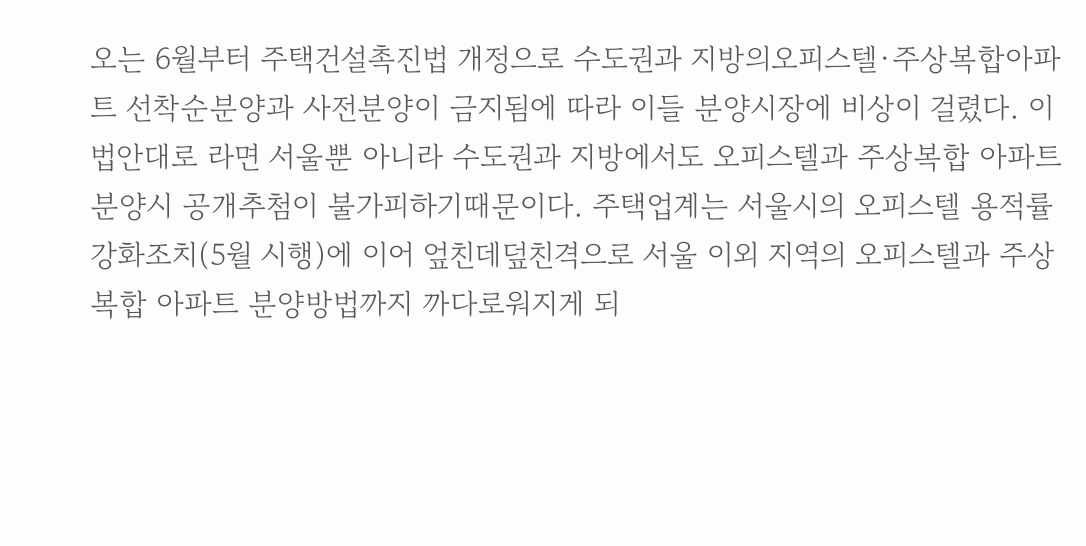오는 6월부터 주택건설촉진법 개정으로 수도권과 지방의오피스텔·주상복합아파트 선착순분양과 사전분양이 금지됨에 따라 이들 분양시장에 비상이 걸렸다. 이 법안대로 라면 서울뿐 아니라 수도권과 지방에서도 오피스텔과 주상복합 아파트 분양시 공개추첨이 불가피하기때문이다. 주택업계는 서울시의 오피스텔 용적률 강화조치(5월 시행)에 이어 엎친데덮친격으로 서울 이외 지역의 오피스텔과 주상복합 아파트 분양방법까지 까다로워지게 되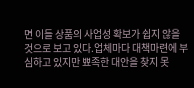면 이들 상품의 사업성 확보가 쉽지 않을 것으로 보고 있다.업체마다 대책마련에 부심하고 있지만 뾰족한 대안을 찾지 못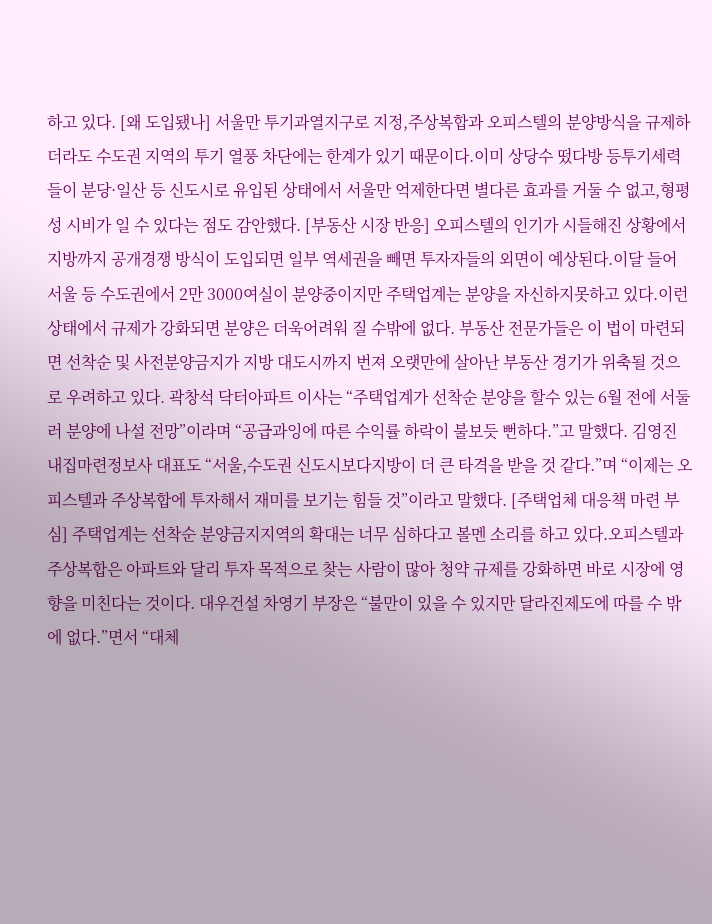하고 있다. [왜 도입됐나] 서울만 투기과열지구로 지정,주상복합과 오피스텔의 분양방식을 규제하더라도 수도권 지역의 투기 열풍 차단에는 한계가 있기 때문이다.이미 상당수 떴다방 등투기세력들이 분당·일산 등 신도시로 유입된 상태에서 서울만 억제한다면 별다른 효과를 거둘 수 없고,형평성 시비가 일 수 있다는 점도 감안했다. [부동산 시장 반응] 오피스텔의 인기가 시들해진 상황에서지방까지 공개경쟁 방식이 도입되면 일부 역세권을 빼면 투자자들의 외면이 예상된다.이달 들어 서울 등 수도권에서 2만 3000여실이 분양중이지만 주택업계는 분양을 자신하지못하고 있다.이런 상태에서 규제가 강화되면 분양은 더욱어려워 질 수밖에 없다. 부동산 전문가들은 이 법이 마련되면 선착순 및 사전분양금지가 지방 대도시까지 번져 오랫만에 살아난 부동산 경기가 위축될 것으로 우려하고 있다. 곽창석 닥터아파트 이사는 “주택업계가 선착순 분양을 할수 있는 6월 전에 서둘러 분양에 나설 전망”이라며 “공급과잉에 따른 수익률 하락이 불보듯 뻔하다.”고 말했다. 김영진 내집마련정보사 대표도 “서울,수도권 신도시보다지방이 더 큰 타격을 받을 것 같다.”며 “이제는 오피스텔과 주상복합에 투자해서 재미를 보기는 힘들 것”이라고 말했다. [주택업체 대응책 마련 부심] 주택업계는 선착순 분양금지지역의 확대는 너무 심하다고 볼멘 소리를 하고 있다.오피스텔과 주상복합은 아파트와 달리 투자 목적으로 찾는 사람이 많아 청약 규제를 강화하면 바로 시장에 영향을 미친다는 것이다. 대우건설 차영기 부장은 “불만이 있을 수 있지만 달라진제도에 따를 수 밖에 없다.”면서 “대체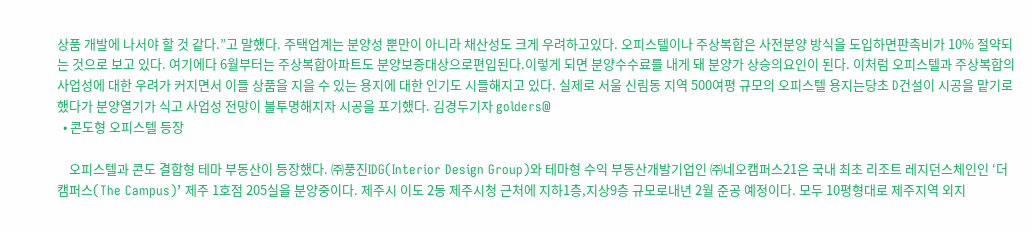상품 개발에 나서야 할 것 같다.”고 말했다. 주택업계는 분양성 뿐만이 아니라 채산성도 크게 우려하고있다. 오피스텔이나 주상복합은 사전분양 방식을 도입하면판촉비가 10% 절약되는 것으로 보고 있다. 여기에다 6월부터는 주상복합아파트도 분양보증대상으로편입된다.이렇게 되면 분양수수료를 내게 돼 분양가 상승의요인이 된다. 이처럼 오피스텔과 주상복합의 사업성에 대한 우려가 커지면서 이들 상품을 지을 수 있는 용지에 대한 인기도 시들해지고 있다. 실제로 서울 신림동 지역 500여평 규모의 오피스텔 용지는당초 D건설이 시공을 맡기로 했다가 분양열기가 식고 사업성 전망이 불투명해지자 시공을 포기했다. 김경두기자 golders@
  • 콘도형 오피스텔 등장

    오피스텔과 콘도 결합형 테마 부동산이 등장했다. ㈜풍진IDG(Interior Design Group)와 테마형 수익 부동산개발기업인 ㈜네오캠퍼스21은 국내 최초 리조트 레지던스체인인 ‘더 캠퍼스(The Campus)’ 제주 1호점 205실을 분양중이다. 제주시 이도 2동 제주시청 근처에 지하1층,지상9층 규모로내년 2월 준공 예정이다. 모두 10평형대로 제주지역 외지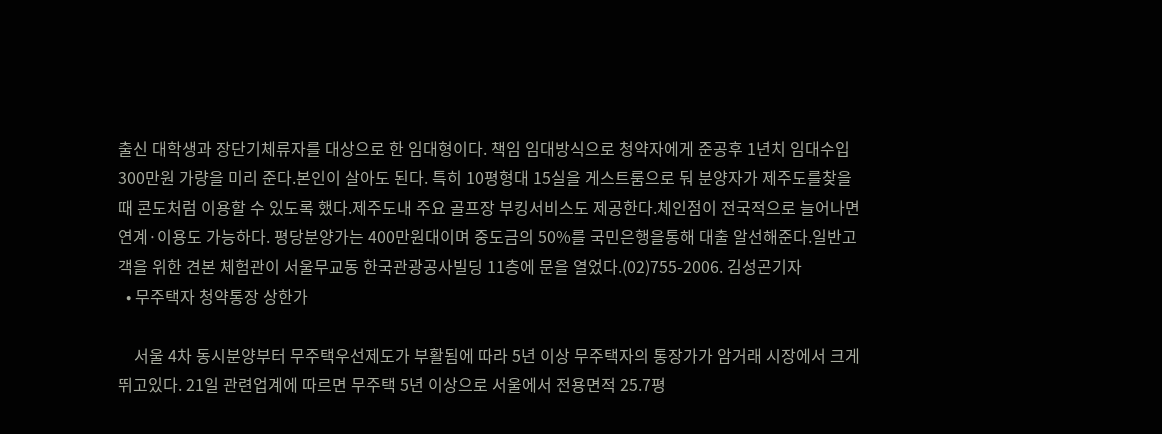출신 대학생과 장단기체류자를 대상으로 한 임대형이다. 책임 임대방식으로 청약자에게 준공후 1년치 임대수입 300만원 가량을 미리 준다.본인이 살아도 된다. 특히 10평형대 15실을 게스트룸으로 둬 분양자가 제주도를찾을 때 콘도처럼 이용할 수 있도록 했다.제주도내 주요 골프장 부킹서비스도 제공한다.체인점이 전국적으로 늘어나면연계·이용도 가능하다. 평당분양가는 400만원대이며 중도금의 50%를 국민은행을통해 대출 알선해준다.일반고객을 위한 견본 체험관이 서울무교동 한국관광공사빌딩 11층에 문을 열었다.(02)755-2006. 김성곤기자
  • 무주택자 청약통장 상한가

    서울 4차 동시분양부터 무주택우선제도가 부활됨에 따라 5년 이상 무주택자의 통장가가 암거래 시장에서 크게 뛰고있다. 21일 관련업계에 따르면 무주택 5년 이상으로 서울에서 전용면적 25.7평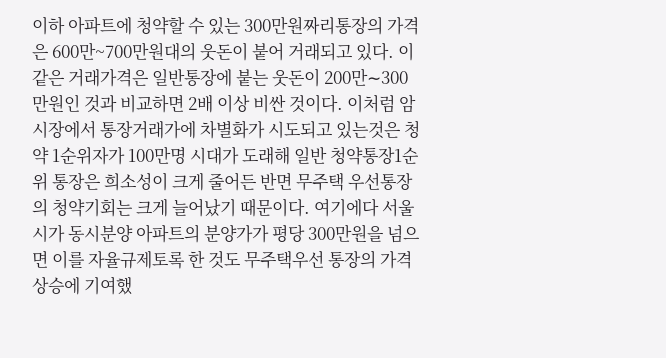이하 아파트에 청약할 수 있는 300만원짜리통장의 가격은 600만~700만원대의 웃돈이 붙어 거래되고 있다. 이같은 거래가격은 일반통장에 붙는 웃돈이 200만∼300만원인 것과 비교하면 2배 이상 비싼 것이다. 이처럼 암시장에서 통장거래가에 차별화가 시도되고 있는것은 청약 1순위자가 100만명 시대가 도래해 일반 청약통장1순위 통장은 희소성이 크게 줄어든 반면 무주택 우선통장의 청약기회는 크게 늘어났기 때문이다. 여기에다 서울시가 동시분양 아파트의 분양가가 평당 300만원을 넘으면 이를 자율규제토록 한 것도 무주택우선 통장의 가격상승에 기여했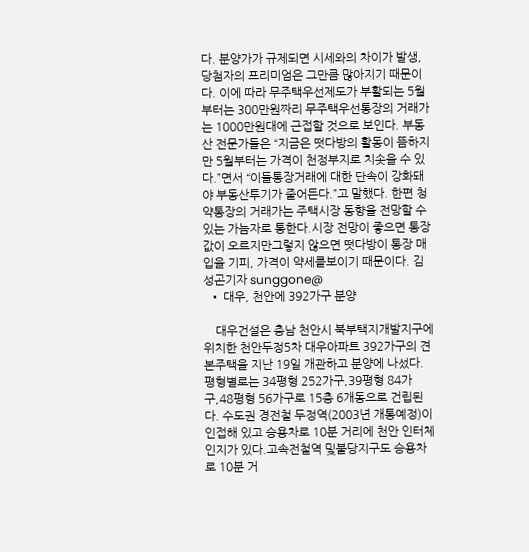다. 분양가가 규제되면 시세와의 차이가 발생,당첨자의 프리미엄은 그만큼 많아지기 때문이다. 이에 따라 무주택우선제도가 부활되는 5월부터는 300만원짜리 무주택우선통장의 거래가는 1000만원대에 근접할 것으로 보인다. 부동산 전문가들은 “지금은 떳다방의 활동이 뜸하지만 5월부터는 가격이 천정부지로 치솟을 수 있다.”면서 “이들통장거래에 대한 단속이 강화돼야 부동산투기가 줄어든다.”고 말했다. 한편 청약통장의 거래가는 주택시장 동향을 전망할 수 있는 가늠자로 통한다.시장 전망이 좋으면 통장값이 오르지만그렇지 않으면 떳다방이 통장 매입을 기피, 가격이 약세를보이기 때문이다. 김성곤기자 sunggone@
  • 대우, 천안에 392가구 분양

    대우건설은 충남 천안시 북부택지개발지구에 위치한 천안두정5차 대우아파트 392가구의 견본주택을 지난 19일 개관하고 분양에 나섰다. 평형별로는 34평형 252가구,39평형 84가구,48평형 56가구로 15층 6개동으로 건립된다. 수도권 경전철 두정역(2003년 개통예정)이 인접해 있고 승용차로 10분 거리에 천안 인터체인지가 있다.고속전철역 및불당지구도 승용차로 10분 거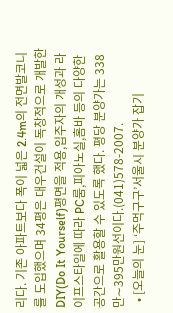리다. 기존 아파트보다 폭이 넓은 2.4m의 전면발코니를 도입했으며 34평은 대우건설이 독창적으로 개발한 DIY(Do It Yourself)평면을 적용,입주자의 개성과 라이프스타일에 따라 PC룸,피아노실,홈바 등의 다양한 공간으로 활용할 수 있도록 했다. 평당 분양가는 338만∼395만원선이다.(041)578-2007.
  • [오늘의 눈] ‘주먹구구’서울시 분양가 잡기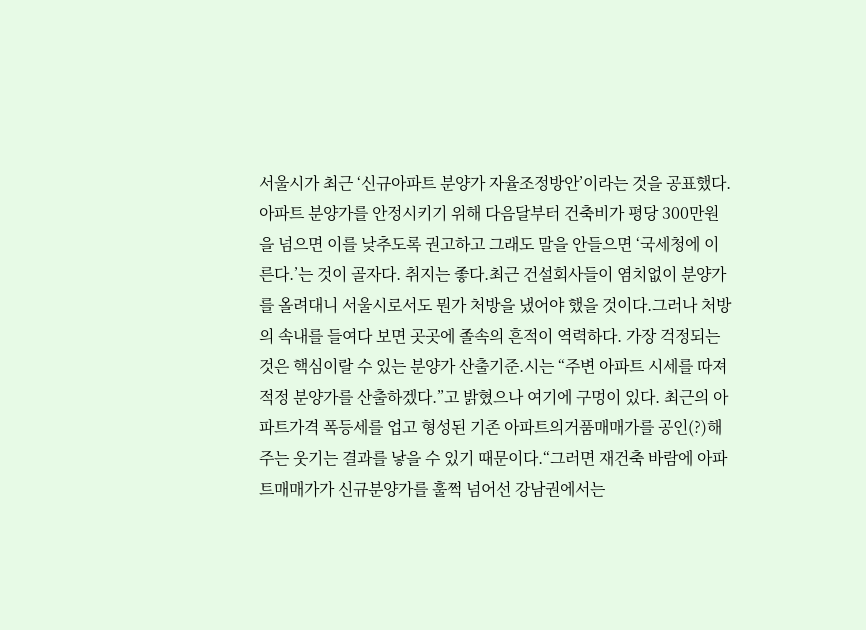서울시가 최근 ‘신규아파트 분양가 자율조정방안’이라는 것을 공표했다.아파트 분양가를 안정시키기 위해 다음달부터 건축비가 평당 300만원을 넘으면 이를 낮추도록 권고하고 그래도 말을 안들으면 ‘국세청에 이른다.’는 것이 골자다. 취지는 좋다.최근 건설회사들이 염치없이 분양가를 올려대니 서울시로서도 뭔가 처방을 냈어야 했을 것이다.그러나 처방의 속내를 들여다 보면 곳곳에 졸속의 흔적이 역력하다. 가장 걱정되는 것은 핵심이랄 수 있는 분양가 산출기준.시는 “주변 아파트 시세를 따져 적정 분양가를 산출하겠다.”고 밝혔으나 여기에 구멍이 있다. 최근의 아파트가격 폭등세를 업고 형성된 기존 아파트의거품매매가를 공인(?)해 주는 웃기는 결과를 낳을 수 있기 때문이다.“그러면 재건축 바람에 아파트매매가가 신규분양가를 훌쩍 넘어선 강남권에서는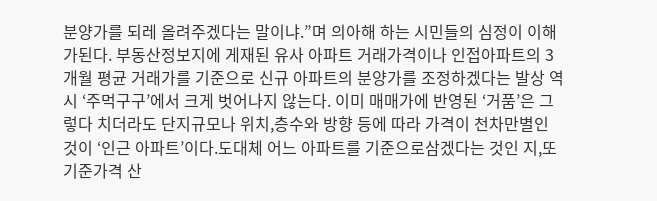분양가를 되레 올려주겠다는 말이냐.”며 의아해 하는 시민들의 심정이 이해가된다. 부동산정보지에 게재된 유사 아파트 거래가격이나 인접아파트의 3개월 평균 거래가를 기준으로 신규 아파트의 분양가를 조정하겠다는 발상 역시 ‘주먹구구’에서 크게 벗어나지 않는다. 이미 매매가에 반영된 ‘거품’은 그렇다 치더라도 단지규모나 위치,층수와 방향 등에 따라 가격이 천차만별인 것이 ‘인근 아파트’이다.도대체 어느 아파트를 기준으로삼겠다는 것인 지,또 기준가격 산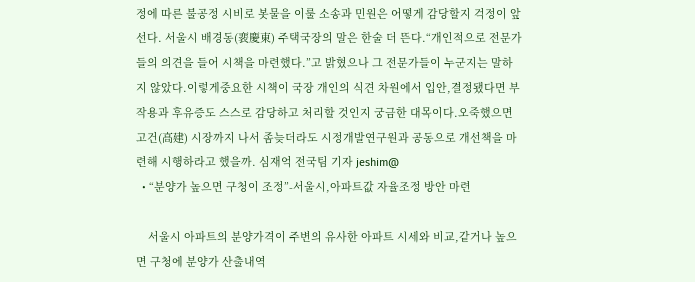정에 따른 불공정 시비로 봇물을 이룰 소송과 민원은 어떻게 감당할지 걱정이 앞선다. 서울시 배경동(裵慶東) 주택국장의 말은 한술 더 뜬다.“개인적으로 전문가들의 의견을 들어 시책을 마련했다.”고 밝혔으나 그 전문가들이 누군지는 말하지 않았다.이렇게중요한 시책이 국장 개인의 식견 차원에서 입안,결정됐다면 부작용과 후유증도 스스로 감당하고 처리할 것인지 궁금한 대목이다.오죽했으면 고건(高建) 시장까지 나서 좀늦더라도 시정개발연구원과 공동으로 개선책을 마련해 시행하라고 했을까. 심재억 전국팀 기자 jeshim@
  • “분양가 높으면 구청이 조정”-서울시,아파트값 자율조정 방안 마련

    서울시 아파트의 분양가격이 주변의 유사한 아파트 시세와 비교,같거나 높으면 구청에 분양가 산출내역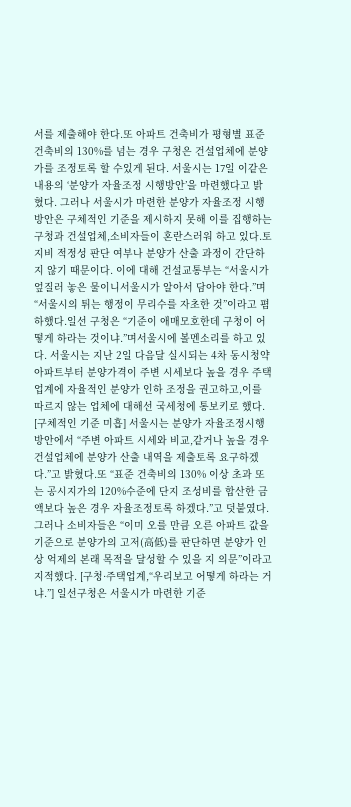서를 제출해야 한다.또 아파트 건축비가 평형별 표준건축비의 130%를 넘는 경우 구청은 건설업체에 분양가를 조정토록 할 수있게 된다. 서울시는 17일 이같은 내용의 ‘분양가 자율조정 시행방안’을 마련했다고 밝혔다. 그러나 서울시가 마련한 분양가 자율조정 시행방안은 구체적인 기준을 제시하지 못해 이를 집행하는 구청과 건설업체,소비자들이 혼란스러워 하고 있다.토지비 적정성 판단 여부나 분양가 산출 과정이 간단하지 않기 때문이다. 이에 대해 건설교통부는 “서울시가 엎질러 놓은 물이니서울시가 알아서 담아야 한다.”며 “서울시의 튀는 행정이 무리수를 자초한 것”이라고 폄하했다.일선 구청은 “기준이 애매모호한데 구청이 어떻게 하라는 것이냐.”며서울시에 볼멘소리를 하고 있다. 서울시는 지난 2일 다음달 실시되는 4차 동시청약 아파트부터 분양가격이 주변 시세보다 높을 경우 주택업계에 자율적인 분양가 인하 조정을 권고하고,이를 따르지 않는 업체에 대해선 국세청에 통보키로 했다. [구체적인 기준 미흡] 서울시는 분양가 자율조정시행방안에서 “주변 아파트 시세와 비교,같거나 높을 경우 건설업체에 분양가 산출 내역을 제출토록 요구하겠다.”고 밝혔다.또 “표준 건축비의 130% 이상 초과 또는 공시지가의 120%수준에 단지 조성비를 합산한 금액보다 높은 경우 자율조정토록 하겠다.”고 덧붙였다. 그러나 소비자들은 “이미 오를 만큼 오른 아파트 값을기준으로 분양가의 고저(高低)를 판단하면 분양가 인상 억제의 본래 목적을 달성할 수 있을 지 의문”이라고 지적했다. [구청·주택업계,“우리보고 어떻게 하라는 거냐.”] 일선구청은 서울시가 마련한 기준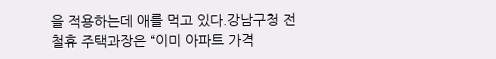을 적용하는데 애를 먹고 있다.강남구청 전철휴 주택과장은 “이미 아파트 가격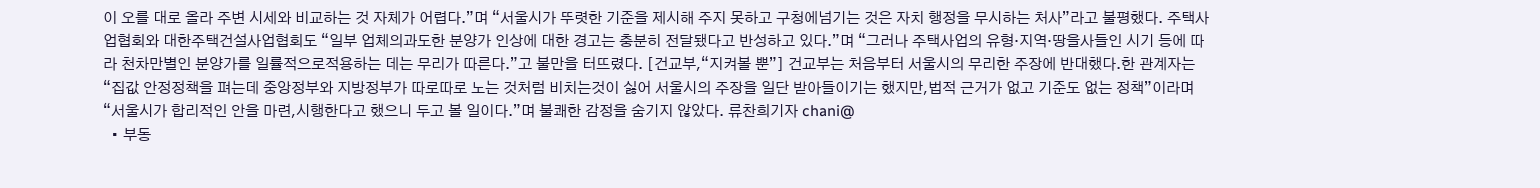이 오를 대로 올라 주변 시세와 비교하는 것 자체가 어렵다.”며 “서울시가 뚜렷한 기준을 제시해 주지 못하고 구청에넘기는 것은 자치 행정을 무시하는 처사”라고 불평했다. 주택사업협회와 대한주택건설사업협회도 “일부 업체의과도한 분양가 인상에 대한 경고는 충분히 전달됐다고 반성하고 있다.”며 “그러나 주택사업의 유형·지역·땅을사들인 시기 등에 따라 천차만별인 분양가를 일률적으로적용하는 데는 무리가 따른다.”고 불만을 터뜨렸다. [건교부,“지켜볼 뿐”] 건교부는 처음부터 서울시의 무리한 주장에 반대했다.한 관계자는 “집값 안정정책을 펴는데 중앙정부와 지방정부가 따로따로 노는 것처럼 비치는것이 싫어 서울시의 주장을 일단 받아들이기는 했지만,법적 근거가 없고 기준도 없는 정책”이라며 “서울시가 합리적인 안을 마련,시행한다고 했으니 두고 볼 일이다.”며 불쾌한 감정을 숨기지 않았다. 류찬희기자 chani@
  • 부동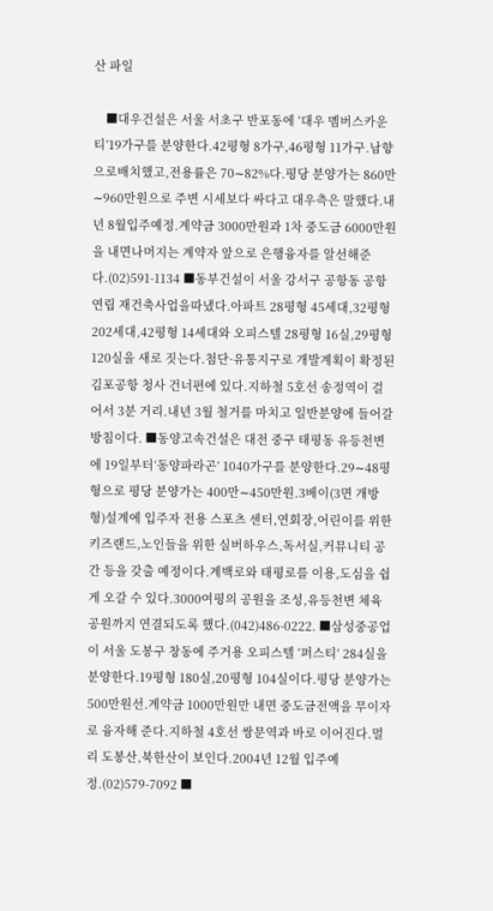산 파일

    ■대우건설은 서울 서초구 반포동에 ‘대우 멤버스카운티’19가구를 분양한다.42평형 8가구,46평형 11가구.남향으로배치했고,전용률은 70∼82%다.평당 분양가는 860만∼960만원으로 주변 시세보다 싸다고 대우측은 말했다.내년 8월입주예정.계약금 3000만원과 1차 중도금 6000만원을 내면나머지는 계약자 앞으로 은행융자를 알선해준다.(02)591-1134 ■동부건설이 서울 강서구 공항동 공항연립 재건축사업을따냈다.아파트 28평형 45세대,32평형 202세대,42평형 14세대와 오피스텔 28평형 16실,29평형 120실을 새로 짓는다.첨단·유통지구로 개발계획이 확정된 김포공항 청사 건너편에 있다.지하철 5호선 송정역이 걸어서 3분 거리.내년 3월 철거를 마치고 일반분양에 들어갈 방침이다. ■동양고속건설은 대전 중구 태평동 유등천변에 19일부터‘동양파라곤’ 1040가구를 분양한다.29∼48평형으로 평당 분양가는 400만∼450만원.3베이(3면 개방형)설계에 입주자 전용 스포츠 센터,연회장,어린이를 위한 키즈랜드,노인들을 위한 실버하우스,독서실,커뮤니티 공간 등을 갖출 예정이다.계백로와 태평로를 이용,도심을 쉽게 오갈 수 있다.3000여평의 공원을 조성,유등천변 체육공원까지 연결되도록 했다.(042)486-0222. ■삼성중공업이 서울 도봉구 창동에 주거용 오피스텔 ‘퍼스티’ 284실을 분양한다.19평형 180실,20평형 104실이다.평당 분양가는 500만원선.계약금 1000만원만 내면 중도금전액을 무이자로 융자해 준다.지하철 4호선 쌍문역과 바로 이어진다.멀리 도봉산,북한산이 보인다.2004년 12월 입주예정.(02)579-7092 ■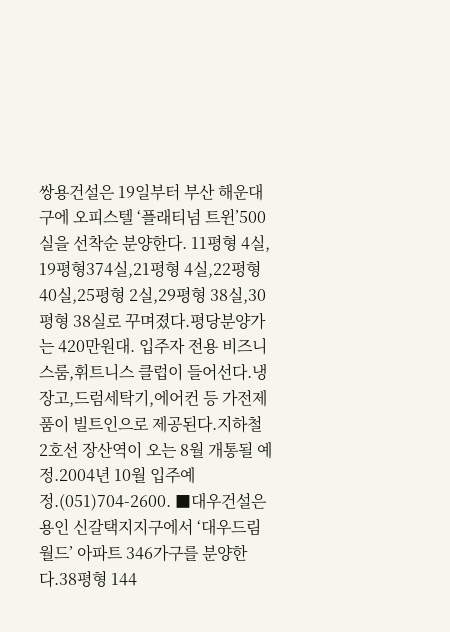쌍용건설은 19일부터 부산 해운대구에 오피스텔 ‘플래티넘 트윈’500실을 선착순 분양한다. 11평형 4실, 19평형374실,21평형 4실,22평형 40실,25평형 2실,29평형 38실,30평형 38실로 꾸며졌다.평당분양가는 420만원대. 입주자 전용 비즈니스룸,휘트니스 클럽이 들어선다.냉장고,드럼세탁기,에어컨 등 가전제품이 빌트인으로 제공된다.지하철 2호선 장산역이 오는 8월 개통될 예정.2004년 10월 입주예정.(051)704-2600. ■대우건설은 용인 신갈택지지구에서 ‘대우드림월드’ 아파트 346가구를 분양한다.38평형 144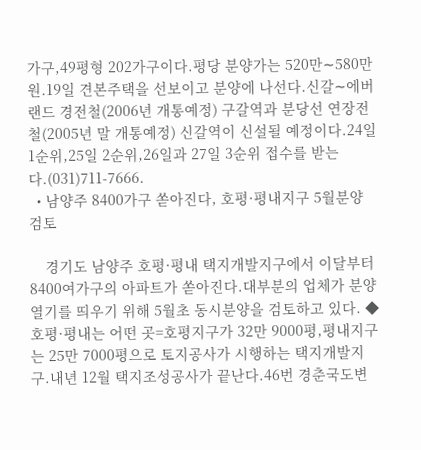가구,49평형 202가구이다.평당 분양가는 520만∼580만원.19일 견본주택을 선보이고 분양에 나선다.신갈∼에버랜드 경전철(2006년 개통예정) 구갈역과 분당선 연장전철(2005년 말 개통예정) 신갈역이 신설될 예정이다.24일 1순위,25일 2순위,26일과 27일 3순위 접수를 받는다.(031)711-7666.
  • 남양주 8400가구 쏟아진다, 호평·평내지구 5월분양 검토

    경기도 남양주 호평·평내 택지개발지구에서 이달부터 8400여가구의 아파트가 쏟아진다.대부분의 업체가 분양열기를 띄우기 위해 5월초 동시분양을 검토하고 있다. ◆호평·평내는 어떤 곳=호평지구가 32만 9000평,평내지구는 25만 7000평으로 토지공사가 시행하는 택지개발지구.내년 12월 택지조성공사가 끝난다.46번 경춘국도변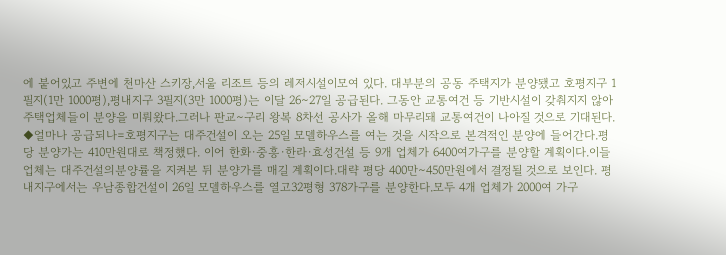에 붙어있고 주변에 천마산 스키장,서울 리조트 등의 레저시설이모여 있다. 대부분의 공동 주택지가 분양됐고 호평지구 1필지(1만 1000평),평내지구 3필지(3만 1000평)는 이달 26∼27일 공급된다. 그동안 교통여건 등 기반시설이 갖춰지지 않아 주택업체들이 분양을 미뤄왔다.그러나 판교∼구리 왕복 8차선 공사가 올해 마무리돼 교통여건이 나아질 것으로 기대된다. ◆얼마나 공급되나=호평지구는 대주건설이 오는 25일 모델하우스를 여는 것을 시작으로 본격적인 분양에 들어간다.평당 분양가는 410만원대로 책정했다. 이어 한화·중흥·한라·효성건설 등 9개 업체가 6400여가구를 분양할 계획이다.이들 업체는 대주건설의분양률을 지켜본 뒤 분양가를 매길 계획이다.대략 평당 400만∼450만원에서 결정될 것으로 보인다. 평내지구에서는 우남종합건설이 26일 모델하우스를 열고32평형 378가구를 분양한다.모두 4개 업체가 2000여 가구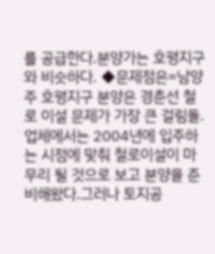를 공급한다.분양가는 호평지구와 비슷하다. ◆문제점은=남양주 호평지구 분양은 경춘선 철로 이설 문제가 가장 큰 걸림돌.업체에서는 2004년에 입주하는 시점에 맞춰 철로이설이 마무리 될 것으로 보고 분양을 준비해왔다.그러나 토지공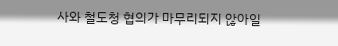사와 철도청 협의가 마무리되지 않아일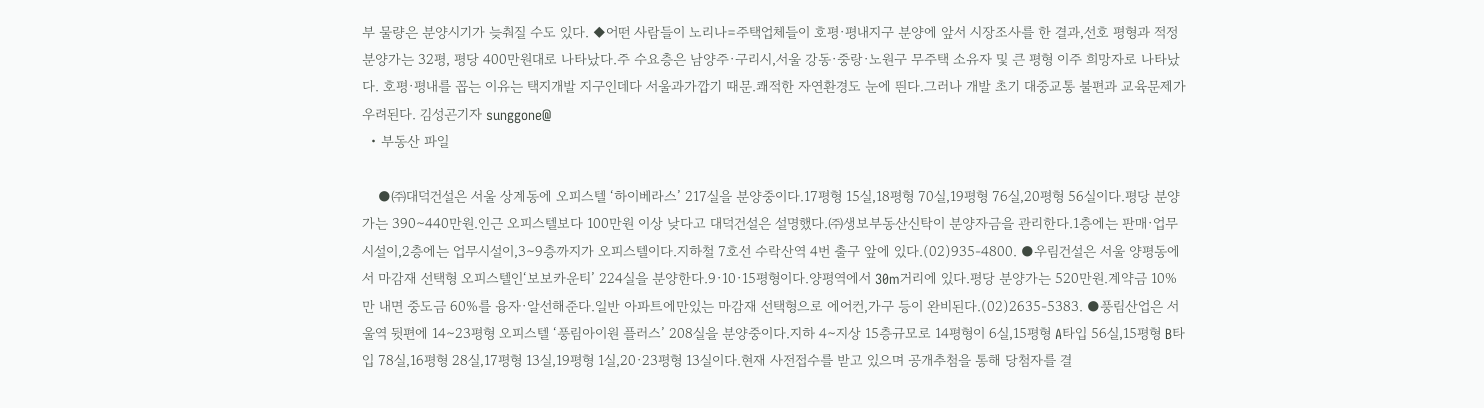부 물량은 분양시기가 늦춰질 수도 있다. ◆어떤 사람들이 노리나=주택업체들이 호평·평내지구 분양에 앞서 시장조사를 한 결과,선호 평형과 적정 분양가는 32평, 평당 400만원대로 나타났다.주 수요층은 남양주·구리시,서울 강동·중랑·노원구 무주택 소유자 및 큰 평형 이주 희망자로 나타났다. 호평·평내를 꼽는 이유는 택지개발 지구인데다 서울과가깝기 때문.쾌적한 자연환경도 눈에 띈다.그러나 개발 초기 대중교통 불편과 교육문제가 우려된다. 김성곤기자 sunggone@
  • 부동산 파일

    ●㈜대덕건설은 서울 상계동에 오피스텔 ‘하이베라스’ 217실을 분양중이다.17평형 15실,18평형 70실,19평형 76실,20평형 56실이다.평당 분양가는 390∼440만원.인근 오피스텔보다 100만원 이상 낮다고 대덕건설은 설명했다.㈜생보부동산신탁이 분양자금을 관리한다.1층에는 판매·업무시설이,2층에는 업무시설이,3∼9층까지가 오피스텔이다.지하철 7호선 수락산역 4번 출구 앞에 있다.(02)935-4800. ●우림건설은 서울 양평동에서 마감재 선택형 오피스텔인‘보보카운티’ 224실을 분양한다.9·10·15평형이다.양평역에서 30m거리에 있다.평당 분양가는 520만원.계약금 10%만 내면 중도금 60%를 융자·알선해준다.일반 아파트에만있는 마감재 선택형으로 에어컨,가구 등이 완비된다.(02)2635-5383. ●풍림산업은 서울역 뒷편에 14∼23평형 오피스텔 ‘풍림아이원 플러스’ 208실을 분양중이다.지하 4∼지상 15층규모로 14평형이 6실,15평형 A타입 56실,15평형 B타입 78실,16평형 28실,17평형 13실,19평형 1실,20·23평형 13실이다.현재 사전접수를 받고 있으며 공개추첨을 통해 당첨자를 결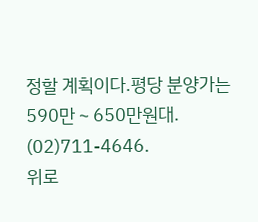정할 계획이다.평당 분양가는 590만∼650만원대. (02)711-4646.
위로